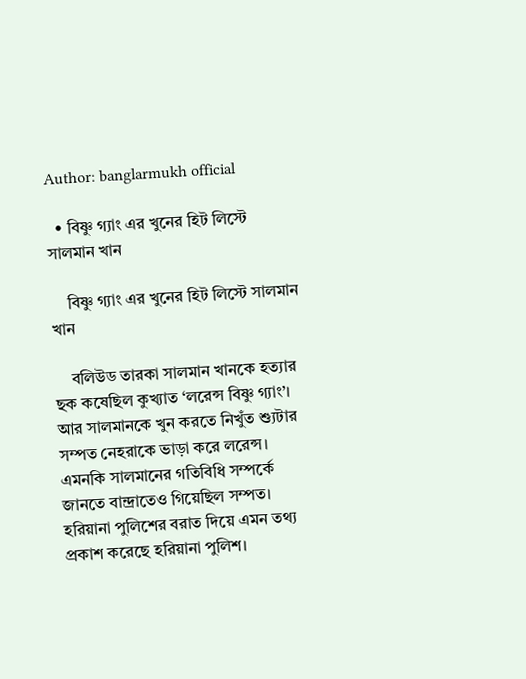Author: banglarmukh official

  • বিষ্ণু গ্যাং এর খুনের হিট লিস্টে সালমান খান

    বিষ্ণু গ্যাং এর খুনের হিট লিস্টে সালমান খান

    বলিউড তারকা সালমান খানকে হত্যার ছক কষেছিল কুখ্যাত ‘লরেন্স বিষ্ণু গ্যাং’। আর সালমানকে খুন করতে নিখুঁত শ্যুটার সম্পত নেহরাকে ভাড়া করে লরেন্স। এমনকি সালমানের গতিবিধি সম্পর্কে জানতে বান্দ্রাতেও গিয়েছিল সম্পত। হরিয়ানা পুলিশের বরাত দিয়ে এমন তথ্য প্রকাশ করেছে হরিয়ানা পুলিশ।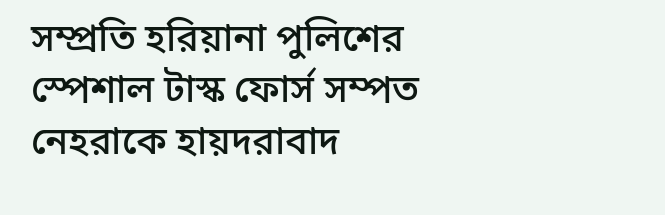সম্প্রতি হরিয়ানা পুলিশের স্পেশাল টাস্ক ফোর্স সম্পত নেহরাকে হায়দরাবাদ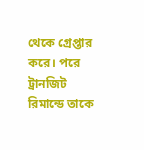থেকে গ্রেপ্তার করে। পরে ট্রানজিট রিমান্ডে তাকে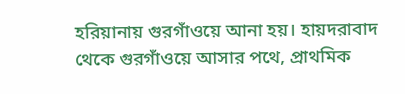হরিয়ানায় গুরগাঁওয়ে আনা হয়। হায়দরাবাদ থেকে গুরগাঁওয়ে আসার পথে, প্রাথমিক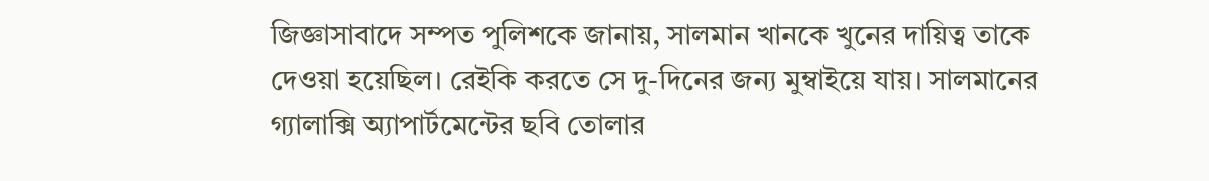জিজ্ঞাসাবাদে সম্পত পুলিশকে জানায়, সালমান খানকে খুনের দায়িত্ব তাকে দেওয়া হয়েছিল। রেইকি করতে সে দু-দিনের জন্য মুম্বাইয়ে যায়। সালমানের গ্যালাক্সি অ্যাপার্টমেন্টের ছবি তোলার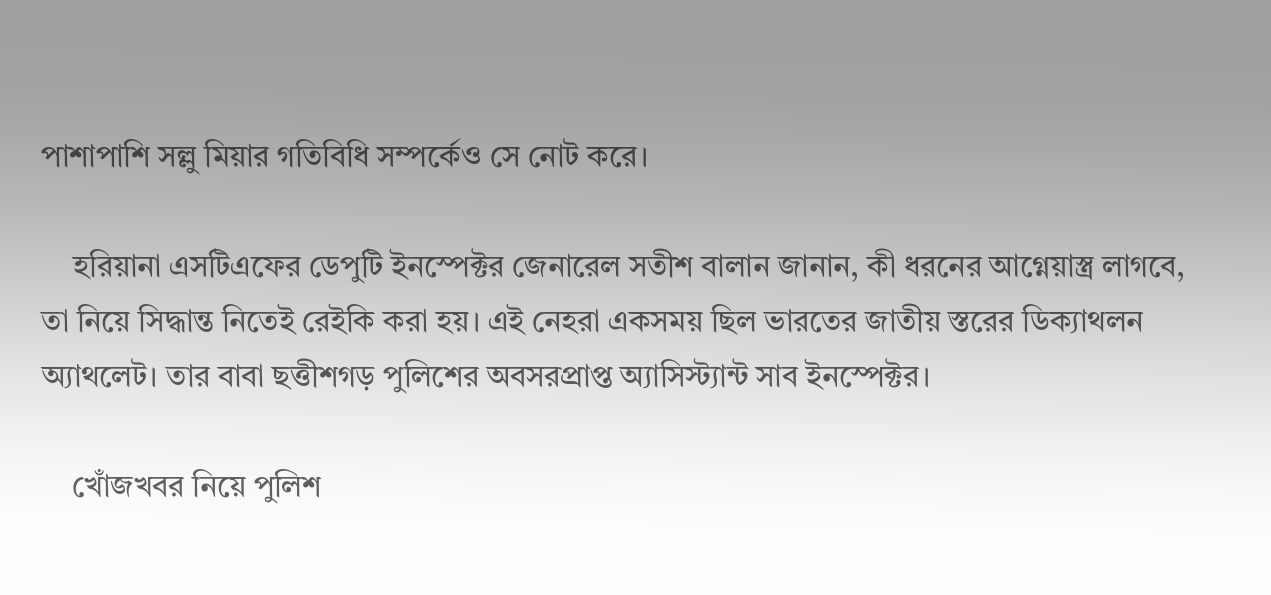পাশাপাশি সল্লু মিয়ার গতিবিধি সম্পর্কেও সে নোট করে।

    হরিয়ানা এসটিএফের ডেপুটি ইনস্পেক্টর জেনারেল সতীশ বালান জানান, কী ধরনের আগ্নেয়াস্ত্র লাগবে, তা নিয়ে সিদ্ধান্ত নিতেই রেইকি করা হয়। এই নেহরা একসময় ছিল ভারতের জাতীয় স্তরের ডিক্যাথলন অ্যাথলেট। তার বাবা ছত্তীশগড় পুলিশের অবসরপ্রাপ্ত অ্যাসিস্ট্যান্ট সাব ইনস্পেক্টর।

    খোঁজখবর নিয়ে পুলিশ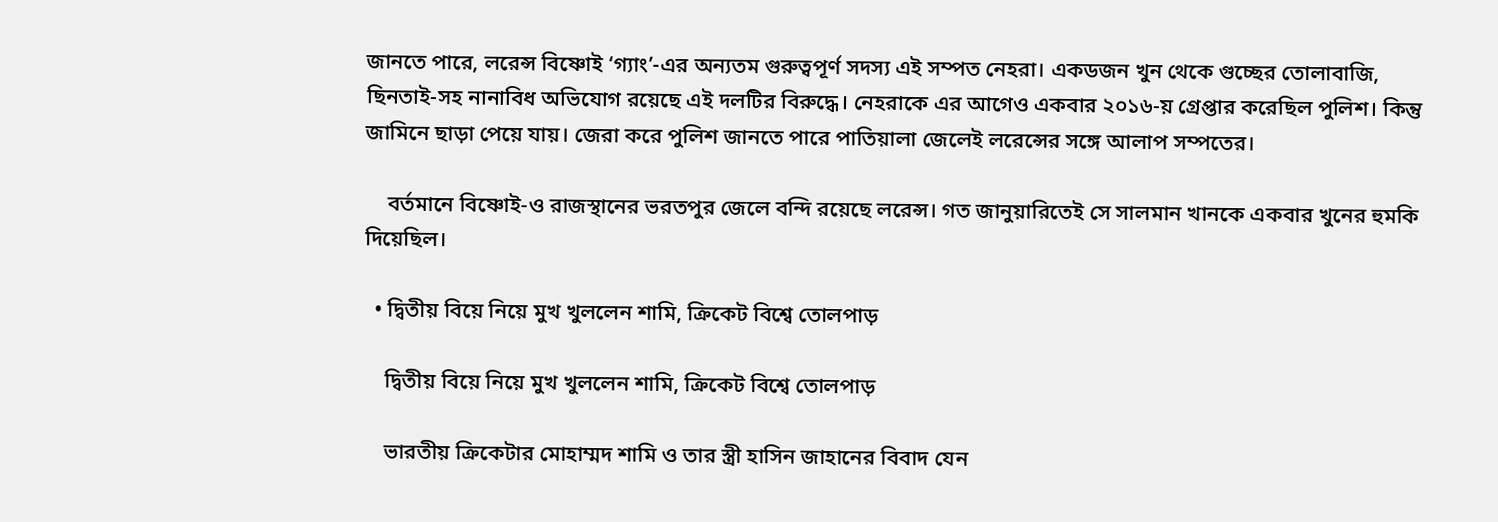জানতে পারে, লরেন্স বিষ্ণোই ‘গ্যাং’-এর অন্যতম গুরুত্বপূর্ণ সদস্য এই সম্পত নেহরা। একডজন খুন থেকে গুচ্ছের তোলাবাজি, ছিনতাই-সহ নানাবিধ অভিযোগ রয়েছে এই দলটির বিরুদ্ধে। নেহরাকে এর আগেও একবার ২০১৬-য় গ্রেপ্তার করেছিল পুলিশ। কিন্তু জামিনে ছাড়া পেয়ে যায়। জেরা করে পুলিশ জানতে পারে পাতিয়ালা জেলেই লরেন্সের সঙ্গে আলাপ সম্পতের।

    বর্তমানে বিষ্ণোই-ও রাজস্থানের ভরতপুর জেলে বন্দি রয়েছে লরেন্স। গত জানুয়ারিতেই সে সালমান খানকে একবার খুনের হুমকি দিয়েছিল।

  • দ্বিতীয় বিয়ে নিয়ে মুখ খুললেন শামি, ক্রিকেট বিশ্বে তোলপাড়

    দ্বিতীয় বিয়ে নিয়ে মুখ খুললেন শামি, ক্রিকেট বিশ্বে তোলপাড়

    ভারতীয় ক্রিকেটার মোহাম্মদ শামি ও তার স্ত্রী হাসিন জাহানের বিবাদ যেন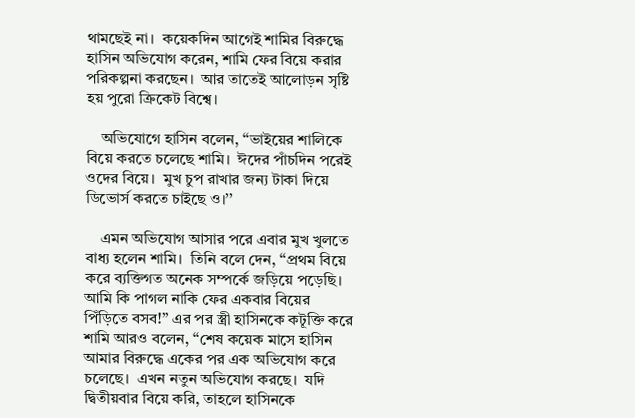থামছেই না।  কয়েকদিন আগেই শামির বিরুদ্ধে হাসিন অভিযোগ করেন, শামি ফের বিয়ে করার পরিকল্পনা করছেন।  আর তাতেই আলোড়ন সৃষ্টি হয় পুরো ক্রিকেট বিশ্বে।

    অভিযোগে হাসিন বলেন, ‘‘ভাইয়ের শালিকে বিয়ে করতে চলেছে শামি।  ঈদের পাঁচদিন পরেই ওদের বিয়ে।  মুখ চুপ রাখার জন্য টাকা দিয়ে ডিভোর্স করতে চাইছে ও।’’

    এমন অভিযোগ আসার পরে এবার মুখ খুলতে বাধ্য হলেন শামি।  তিনি বলে দেন, ‘‘প্রথম বিয়ে করে ব্যক্তিগত অনেক সম্পর্কে জড়িয়ে পড়েছি।  আমি কি পাগল নাকি ফের একবার বিয়ের পিঁড়িতে বসব!’’ এর পর স্ত্রী হাসিনকে কটূক্তি করে শামি আরও বলেন, ‘‘শেষ কয়েক মাসে হাসিন আমার বিরুদ্ধে একের পর এক অভিযোগ করে চলেছে।  এখন নতুন অভিযোগ করছে।  যদি দ্বিতীয়বার বিয়ে করি, তাহলে হাসিনকে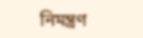নিমন্ত্রণ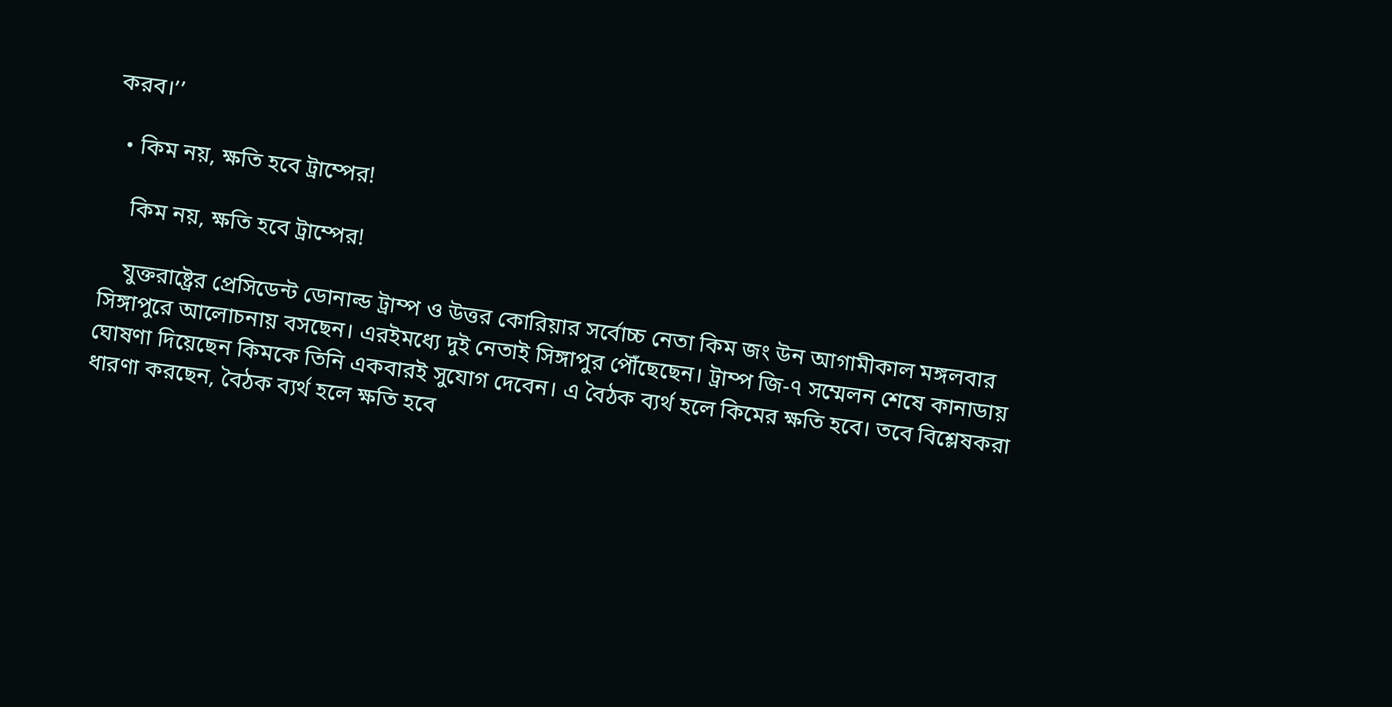করব।’’

  • কিম নয়, ক্ষতি হবে ট্রাম্পের!

    কিম নয়, ক্ষতি হবে ট্রাম্পের!

    যুক্তরাষ্ট্রের প্রেসিডেন্ট ডোনাল্ড ট্রাম্প ও উত্তর কোরিয়ার সর্বোচ্চ নেতা কিম জং উন আগামীকাল মঙ্গলবার সিঙ্গাপুরে আলোচনায় বসছেন। এরইমধ্যে দুই নেতাই সিঙ্গাপুর পৌঁছেছেন। ট্রাম্প জি-৭ সম্মেলন শেষে কানাডায় ঘোষণা দিয়েছেন কিমকে তিনি একবারই সুযোগ দেবেন। এ বৈঠক ব্যর্থ হলে কিমের ক্ষতি হবে। তবে বিশ্লেষকরা ধারণা করছেন, বৈঠক ব্যর্থ হলে ক্ষতি হবে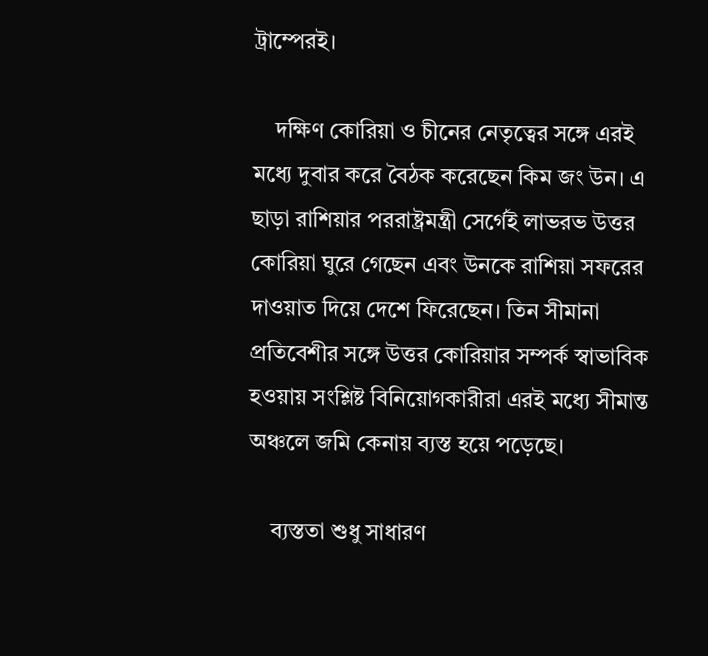ট্রাম্পেরই।

    দক্ষিণ কোরিয়া ও চীনের নেতৃত্বের সঙ্গে এরই মধ্যে দুবার করে বৈঠক করেছেন কিম জং উন। এ ছাড়া রাশিয়ার পররাষ্ট্রমন্ত্রী সের্গেই লাভরভ উত্তর কোরিয়া ঘুরে গেছেন এবং উনকে রাশিয়া সফরের দাওয়াত দিয়ে দেশে ফিরেছেন। তিন সীমানা প্রতিবেশীর সঙ্গে উত্তর কোরিয়ার সম্পর্ক স্বাভাবিক হওয়ায় সংশ্লিষ্ট বিনিয়োগকারীরা এরই মধ্যে সীমান্ত অঞ্চলে জমি কেনায় ব্যস্ত হয়ে পড়েছে।

    ব্যস্ততা শুধু সাধারণ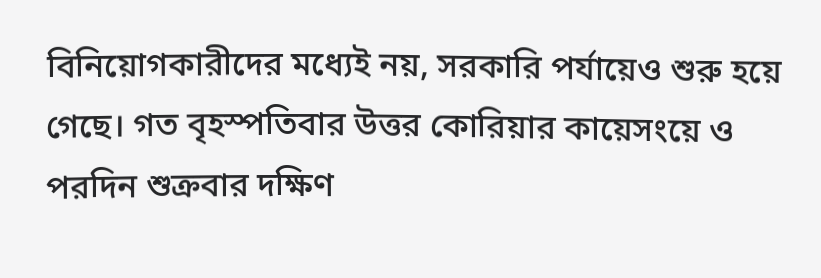বিনিয়োগকারীদের মধ্যেই নয়, সরকারি পর্যায়েও শুরু হয়ে গেছে। গত বৃহস্পতিবার উত্তর কোরিয়ার কায়েসংয়ে ও পরদিন শুক্রবার দক্ষিণ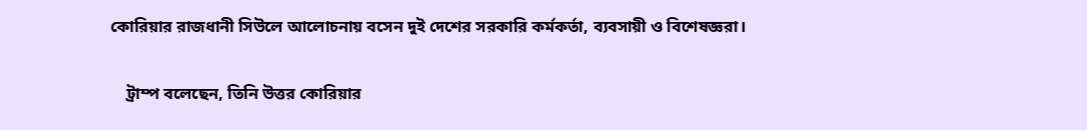কোরিয়ার রাজধানী সিউলে আলোচনায় বসেন দুই দেশের সরকারি কর্মকর্তা, ব্যবসায়ী ও বিশেষজ্ঞরা।

    ট্রাম্প বলেছেন, তিনি উত্তর কোরিয়ার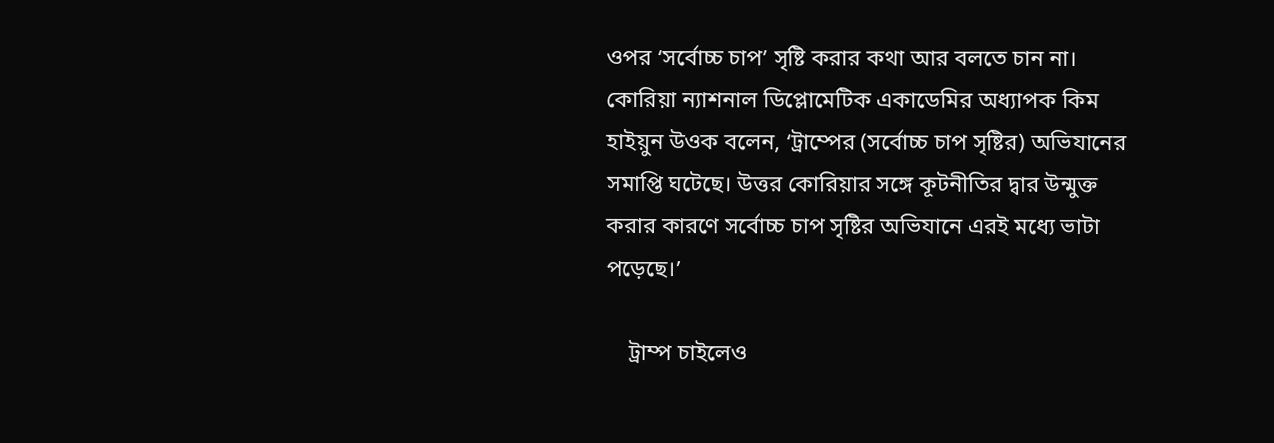ওপর ‘সর্বোচ্চ চাপ’ সৃষ্টি করার কথা আর বলতে চান না। কোরিয়া ন্যাশনাল ডিপ্লোমেটিক একাডেমির অধ্যাপক কিম হাইয়ুন উওক বলেন, ‘ট্রাম্পের (সর্বোচ্চ চাপ সৃষ্টির) অভিযানের সমাপ্তি ঘটেছে। উত্তর কোরিয়ার সঙ্গে কূটনীতির দ্বার উন্মুক্ত করার কারণে সর্বোচ্চ চাপ সৃষ্টির অভিযানে এরই মধ্যে ভাটা পড়েছে।’

    ট্রাম্প চাইলেও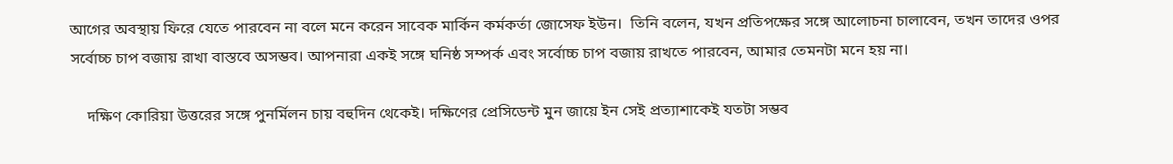আগের অবস্থায় ফিরে যেতে পারবেন না বলে মনে করেন সাবেক মার্কিন কর্মকর্তা জোসেফ ইউন।  তিনি বলেন, যখন প্রতিপক্ষের সঙ্গে আলোচনা চালাবেন, তখন তাদের ওপর সর্বোচ্চ চাপ বজায় রাখা বাস্তবে অসম্ভব। আপনারা একই সঙ্গে ঘনিষ্ঠ সম্পর্ক এবং সর্বোচ্চ চাপ বজায় রাখতে পারবেন, আমার তেমনটা মনে হয় না।

    দক্ষিণ কোরিয়া উত্তরের সঙ্গে পুনর্মিলন চায় বহুদিন থেকেই। দক্ষিণের প্রেসিডেন্ট মুন জায়ে ইন সেই প্রত্যাশাকেই যতটা সম্ভব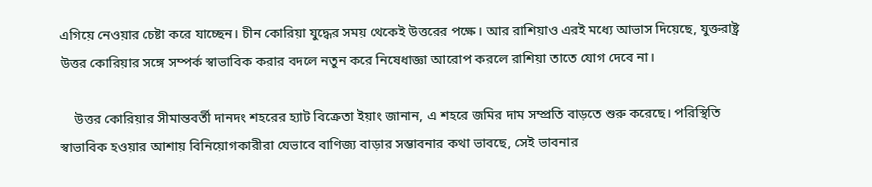এগিয়ে নেওয়ার চেষ্টা করে যাচ্ছেন। চীন কোরিয়া যুদ্ধের সময় থেকেই উত্তরের পক্ষে। আর রাশিয়াও এরই মধ্যে আভাস দিয়েছে, যুক্তরাষ্ট্র উত্তর কোরিয়ার সঙ্গে সম্পর্ক স্বাভাবিক করার বদলে নতুন করে নিষেধাজ্ঞা আরোপ করলে রাশিয়া তাতে যোগ দেবে না।

    উত্তর কোরিয়ার সীমান্তবর্তী দানদং শহরের হ্যাট বিক্রেতা ইয়াং জানান, এ শহরে জমির দাম সম্প্রতি বাড়তে শুরু করেছে। পরিস্থিতি স্বাভাবিক হওয়ার আশায় বিনিয়োগকারীরা যেভাবে বাণিজ্য বাড়ার সম্ভাবনার কথা ভাবছে, সেই ভাবনার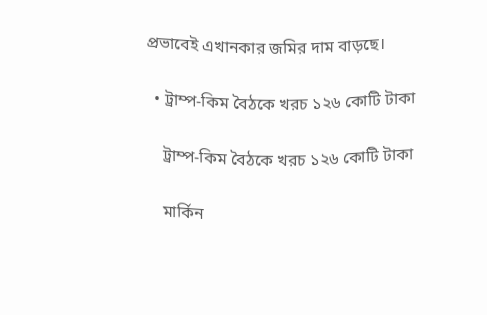প্রভাবেই এখানকার জমির দাম বাড়ছে।

  • ট্রাম্প-কিম বৈঠকে খরচ ১২৬ কোটি টাকা

    ট্রাম্প-কিম বৈঠকে খরচ ১২৬ কোটি টাকা

    মার্কিন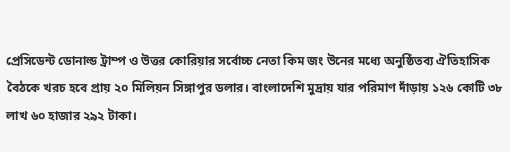প্রেসিডেন্ট ডোনাল্ড ট্রাম্প ও উত্তর কোরিয়ার সর্বোচ্চ নেতা কিম জং উনের মধ্যে অনুষ্ঠিতব্য ঐতিহাসিক বৈঠকে খরচ হবে প্রায় ২০ মিলিয়ন সিঙ্গাপুর ডলার। বাংলাদেশি মুদ্রায় যার পরিমাণ দাঁড়ায় ১২৬ কোটি ৩৮ লাখ ৬০ হাজার ২৯২ টাকা।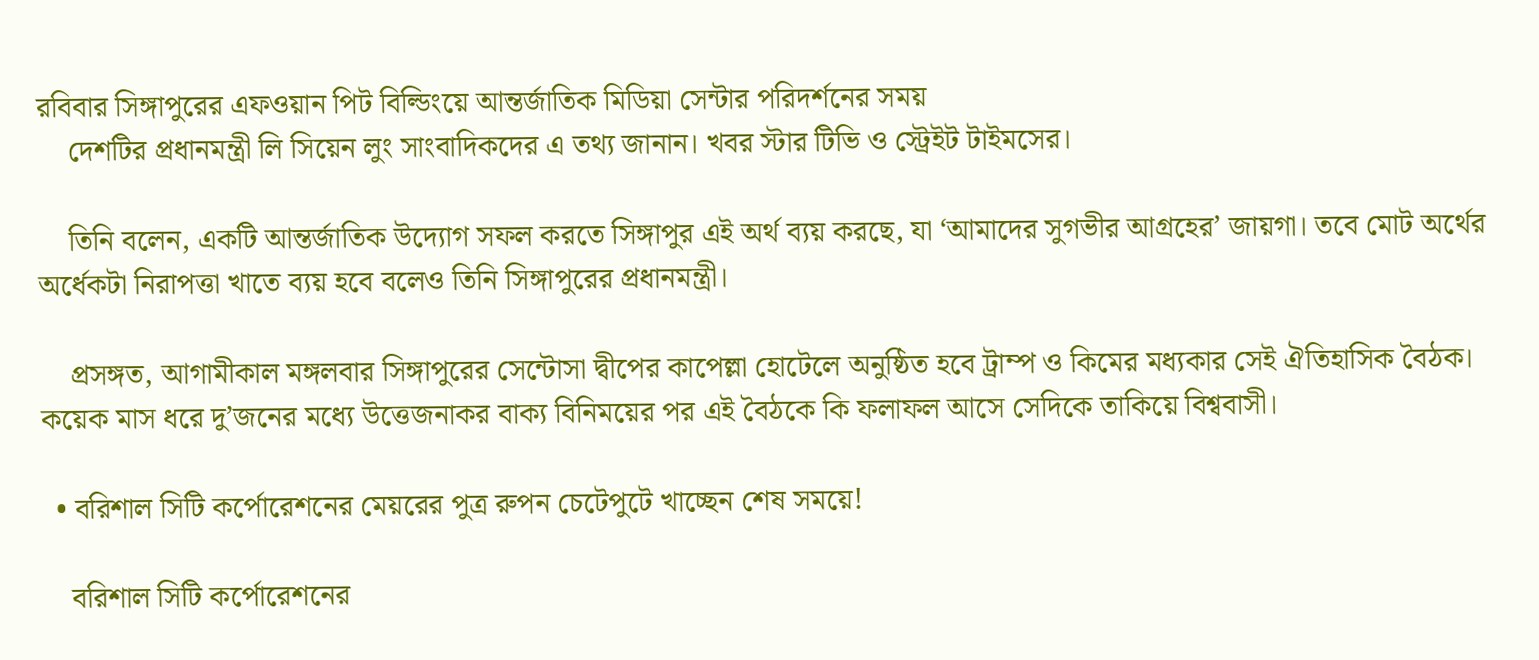রবিবার সিঙ্গাপুরের এফওয়ান পিট বিল্ডিংয়ে আন্তর্জাতিক মিডিয়া সেন্টার পরিদর্শনের সময়
    দেশটির প্রধানমন্ত্রী লি সিয়েন লুং সাংবাদিকদের এ তথ্য জানান। খবর স্টার টিভি ও স্ট্রেইট টাইমসের।

    তিনি বলেন, একটি আন্তর্জাতিক উদ্যোগ সফল করতে সিঙ্গাপুর এই অর্থ ব্যয় করছে, যা ‘আমাদের সুগভীর আগ্রহের’ জায়গা। তবে মোট অর্থের অর্ধেকটা নিরাপত্তা খাতে ব্যয় হবে বলেও তিনি সিঙ্গাপুরের প্রধানমন্ত্রী।

    প্রসঙ্গত, আগামীকাল মঙ্গলবার সিঙ্গাপুরের সেন্টোসা দ্বীপের কাপেল্লা হোটেলে অনুষ্ঠিত হবে ট্রাম্প ও কিমের মধ্যকার সেই ঐতিহাসিক বৈঠক। কয়েক মাস ধরে দু’জনের মধ্যে উত্তেজনাকর বাক্য বিনিময়ের পর এই বৈঠকে কি ফলাফল আসে সেদিকে তাকিয়ে বিশ্ববাসী।

  • বরিশাল সিটি কর্পোরেশনের মেয়রের পুত্র রুপন চেটেপুটে খাচ্ছেন শেষ সময়ে!

    বরিশাল সিটি কর্পোরেশনের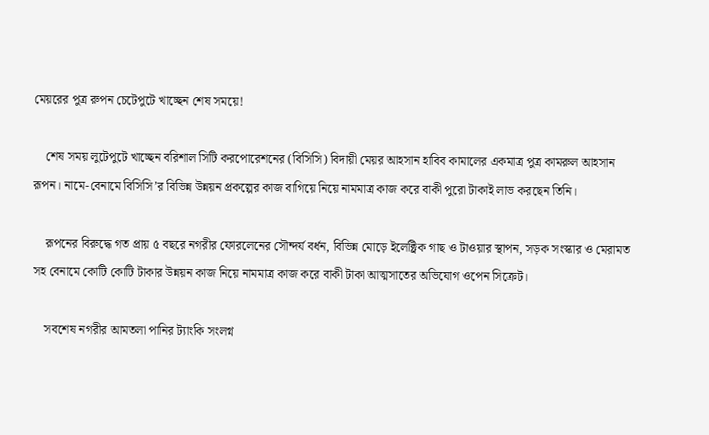মেয়রের পুত্র রুপন চেটেপুটে খাচ্ছেন শেষ সময়ে!

    শেষ সময় লুটেপুটে খাচ্ছেন বরিশাল সিটি করপোরেশনের (বিসিসি) বিদায়ী মেয়র আহসান হাবিব কামালের একমাত্র পুত্র কামরুল আহসান রূপন। নামে-বেনামে বিসিসি’র বিভিন্ন উন্নয়ন প্রকল্পের কাজ বাগিয়ে নিয়ে নামমাত্র কাজ করে বাকী পুরো টাকাই লাভ করছেন তিনি।

    রূপনের বিরুদ্ধে গত প্রায় ৫ বছরে নগরীর ফোরলেনের সৌন্দর্য বর্ধন, বিভিন্ন মোড়ে ইলেক্ট্রিক গাছ ও টাওয়ার স্থাপন, সড়ক সংস্কার ও মেরামত সহ বেনামে কোটি কোটি টাকার উন্নয়ন কাজ নিয়ে নামমাত্র কাজ করে বাকী টাকা আত্মসাতের অভিযোগ ওপেন সিক্রেট।

    সবশেষ নগরীর আমতলা পানির ট্যাংকি সংলগ্ন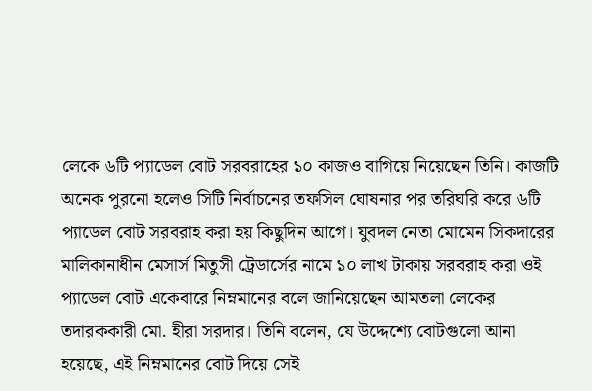লেকে ৬টি প্যাডেল বোট সরবরাহের ১০ কাজও বাগিয়ে নিয়েছেন তিনি। কাজটি অনেক পুরনো হলেও সিটি নির্বাচনের তফসিল ঘোষনার পর তরিঘরি করে ৬টি প্যাডেল বোট সরবরাহ করা হয় কিছুদিন আগে। যুবদল নেতা মোমেন সিকদারের মালিকানাধীন মেসার্স মিতুসী ট্রেডার্সের নামে ১০ লাখ টাকায় সরবরাহ করা ওই প্যাডেল বোট একেবারে নিম্নমানের বলে জানিয়েছেন আমতলা লেকের তদারককারী মো. হীরা সরদার। তিনি বলেন, যে উদ্দেশ্যে বোটগুলো আনা হয়েছে, এই নিম্নমানের বোট দিয়ে সেই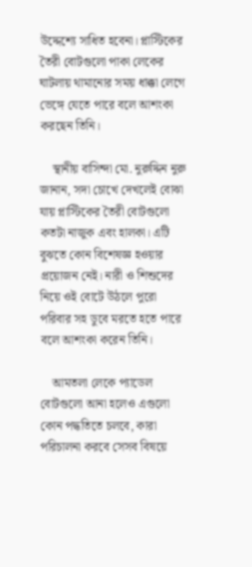উদ্দেশ্যে সাধিত হবেনা। প্লাস্টিকের তৈরী বোটগুলো পাকা লেকের ঘাটলায় থামানোর সময় ধাক্কা লেগে ভেঙ্গে যেতে পারে বলে আশংকা করছেন তিনি।

    স্থানীয় বাসিন্দা মো. নুরুদ্দিন নুরু জানান, সদা চোখে দেখলেই বোঝা যায় প্লাস্টিকের তৈরী বোটগুলো কতটা নাজুক এবং হালকা। এটি বুঝতে কোন বিশেষজ্ঞ হওয়ার প্রয়োজন নেই। নারী ও শিশুদের নিয়ে ওই বোটে উঠলে পুরো পরিবার সহ ডুবে মরতে হতে পারে বলে আশংকা করেন তিনি।

    আমতলা লেকে প্যাডেল বোটগুলো আনা হলেও এগুলো কোন পদ্ধতিতে চলবে, কারা পরিচালনা করবে সেসব বিষয়ে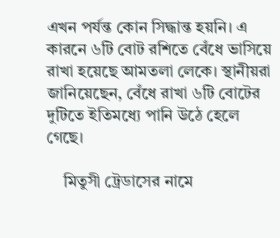এখন পর্যন্ত কোন সিদ্ধান্ত হয়নি। এ কারনে ৬টি বোট রশিতে বেঁধে ভাসিয়ে রাখা হয়েছে আমতলা লেকে। স্থানীয়রা জানিয়েছেন, বেঁধে রাখা ৬টি বোটের দুটিতে ইতিমধ্যে পানি উঠে হেলে গেছে।

    মিতুসী ট্রেডাসের নামে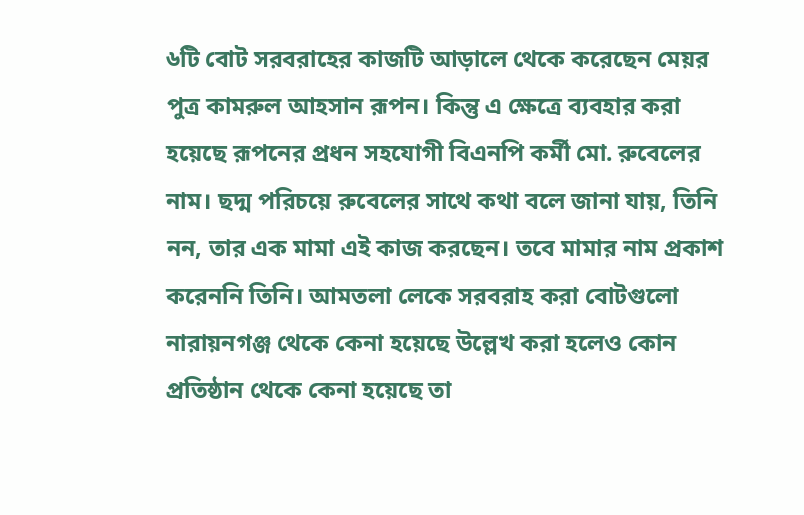৬টি বোট সরবরাহের কাজটি আড়ালে থেকে করেছেন মেয়র পুত্র কামরুল আহসান রূপন। কিন্তু এ ক্ষেত্রে ব্যবহার করা হয়েছে রূপনের প্রধন সহযোগী বিএনপি কর্মী মো. রুবেলের নাম। ছদ্ম পরিচয়ে রুবেলের সাথে কথা বলে জানা যায়, তিনি নন, তার এক মামা এই কাজ করছেন। তবে মামার নাম প্রকাশ করেননি তিনি। আমতলা লেকে সরবরাহ করা বোটগুলো নারায়নগঞ্জ থেকে কেনা হয়েছে উল্লেখ করা হলেও কোন প্রতিষ্ঠান থেকে কেনা হয়েছে তা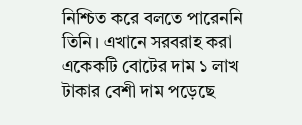নিশ্চিত করে বলতে পারেননি তিনি। এখানে সরবরাহ করা একেকটি বোটের দাম ১ লাখ টাকার বেশী দাম পড়েছে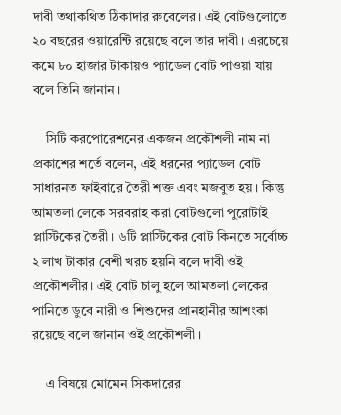দাবী তথাকথিত ঠিকাদার রুবেলের। এই বোটগুলোতে ২০ বছরের ওয়ারেন্টি রয়েছে বলে তার দাবী। এরচেয়ে কমে ৮০ হাজার টাকায়ও প্যাডেল বোট পাওয়া যায় বলে তিনি জানান।

    সিটি করপোরেশনের একজন প্রকৌশলী নাম না প্রকাশের শর্তে বলেন, এই ধরনের প্যাডেল বোট সাধারনত ফাইবারে তৈরী শক্ত এবং মজবুত হয়। কিন্তু আমতলা লেকে সরবরাহ করা বোটগুলো পুরোটাই প্লাস্টিকের তৈরী। ৬টি প্লাস্টিকের বোট কিনতে সর্বোচ্চ ২ লাখ টাকার বেশী খরচ হয়নি বলে দাবী ওই প্রকৌশলীর। এই বোট চালু হলে আমতলা লেকের পানিতে ডুবে নারী ও শিশুদের প্রানহানীর আশংকা রয়েছে বলে জানান ওই প্রকৌশলী।

    এ বিষয়ে মোমেন সিকদারের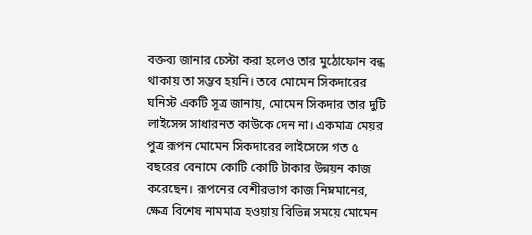বক্তব্য জানার চেস্টা করা হলেও তার মুঠোফোন বন্ধ থাকায় তা সম্ভব হয়নি। তবে মোমেন সিকদারের ঘনিস্ট একটি সূত্র জানায়, মোমেন সিকদার তার দুটি লাইসেন্স সাধারনত কাউকে দেন না। একমাত্র মেয়র পুত্র রূপন মোমেন সিকদারের লাইসেন্সে গত ৫ বছরের বেনামে কোটি কোটি টাকার উন্নয়ন কাজ করেছেন। রূপনের বেশীরভাগ কাজ নিম্নমানের, ক্ষেত্র বিশেষ নামমাত্র হওয়ায় বিভিন্ন সময়ে মোমেন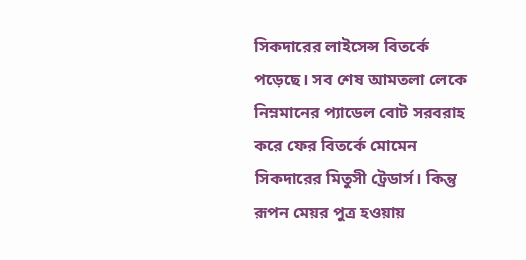সিকদারের লাইসেন্স বিতর্কে পড়েছে। সব শেষ আমতলা লেকে নিম্নমানের প্যাডেল বোট সরবরাহ করে ফের বিতর্কে মোমেন সিকদারের মিতুসী ট্রেডার্স। কিন্তু রূপন মেয়র পুত্র হওয়ায়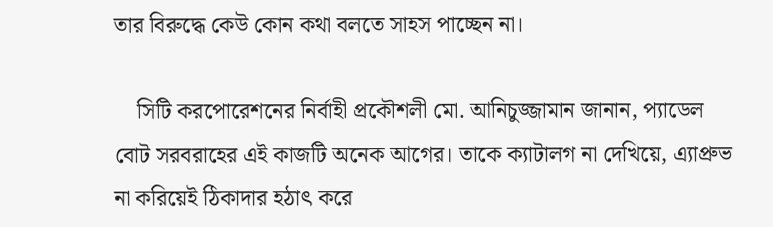তার বিরুদ্ধে কেউ কোন কথা বলতে সাহস পাচ্ছেন না।

    সিটি করপোরেশনের নির্বাহী প্রকৌশলী মো. আনিচুজ্জামান জানান, প্যাডেল বোট সরবরাহের এই কাজটি অনেক আগের। তাকে ক্যাটালগ না দেখিয়ে, এ্যাপ্রুভ না করিয়েই ঠিকাদার হঠাৎ করে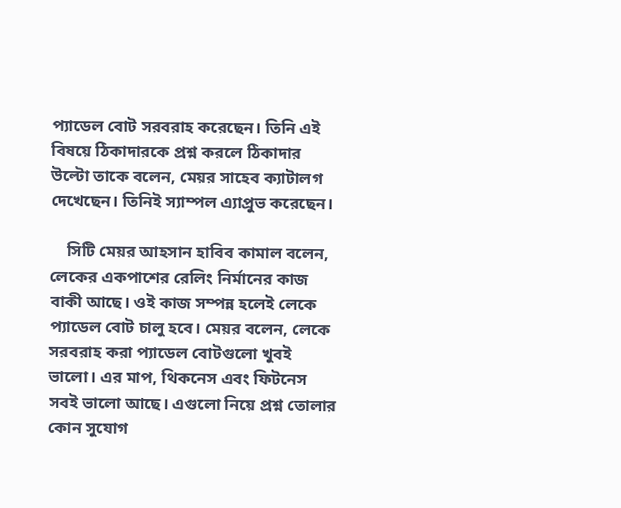প্যাডেল বোট সরবরাহ করেছেন। তিনি এই বিষয়ে ঠিকাদারকে প্রশ্ন করলে ঠিকাদার উল্টো তাকে বলেন, মেয়র সাহেব ক্যাটালগ দেখেছেন। তিনিই স্যাম্পল এ্যাপ্রুভ করেছেন।

    সিটি মেয়র আহসান হাবিব কামাল বলেন, লেকের একপাশের রেলিং নির্মানের কাজ বাকী আছে। ওই কাজ সম্পন্ন হলেই লেকে প্যাডেল বোট চালু হবে। মেয়র বলেন, লেকে সরবরাহ করা প্যাডেল বোটগুলো খুবই ভালো। এর মাপ, থিকনেস এবং ফিটনেস সবই ভালো আছে। এগুলো নিয়ে প্রশ্ন তোলার কোন সুযোগ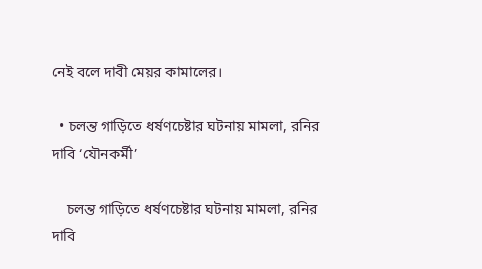নেই বলে দাবী মেয়র কামালের।

  • চলন্ত গাড়িতে ধর্ষণচেষ্টার ঘটনায় মামলা, রনির দাবি ‘যৌনকর্মী’

    চলন্ত গাড়িতে ধর্ষণচেষ্টার ঘটনায় মামলা, রনির দাবি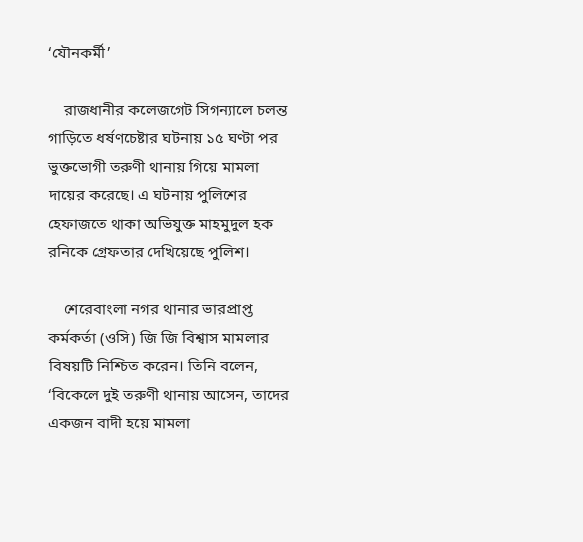‘যৌনকর্মী’

    রাজধানীর কলেজগেট সিগন্যালে চলন্ত গাড়িতে ধর্ষণচেষ্টার ঘটনায় ১৫ ঘণ্টা পর ভুক্তভোগী তরুণী থানায় গিয়ে মামলা দায়ের করেছে। এ ঘটনায় পুলিশের হেফাজতে থাকা অভিযুক্ত মাহমুদুল হক রনিকে গ্রেফতার দেখিয়েছে পুলিশ।

    শেরেবাংলা নগর থানার ভারপ্রাপ্ত কর্মকর্তা (ওসি) জি জি বিশ্বাস মামলার বিষয়টি নিশ্চিত করেন। তিনি বলেন, ‘বিকেলে দুই তরুণী থানায় আসেন, তাদের একজন বাদী হয়ে মামলা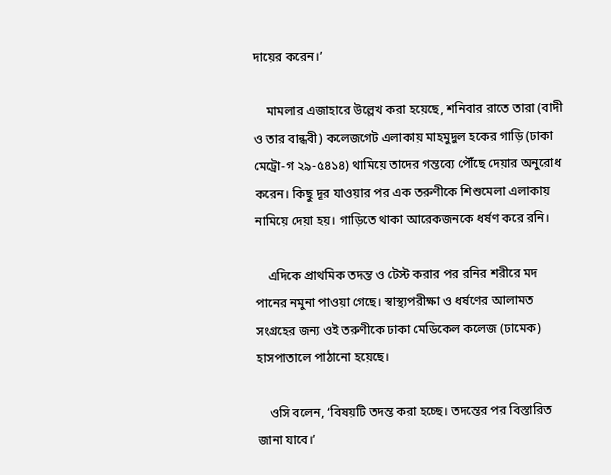দায়ের করেন।’

    মামলার এজাহারে উল্লেখ করা হয়েছে, শনিবার রাতে তারা (বাদী ও তার বান্ধবী) কলেজগেট এলাকায় মাহমুদুল হকের গাড়ি (ঢাকা মেট্রো-গ ২৯-৫৪১৪) থামিয়ে তাদের গন্তব্যে পৌঁছে দেয়ার অনুরোধ করেন। কিছু দূর যাওয়ার পর এক তরুণীকে শিশুমেলা এলাকায় নামিয়ে দেয়া হয়। গাড়িতে থাকা আরেকজনকে ধর্ষণ করে রনি।

    এদিকে প্রাথমিক তদন্ত ও টেস্ট করার পর রনির শরীরে মদ পানের নমুনা পাওয়া গেছে। স্বাস্থ্যপরীক্ষা ও ধর্ষণের আলামত সংগ্রহের জন্য ওই তরুণীকে ঢাকা মেডিকেল কলেজ (ঢামেক) হাসপাতালে পাঠানো হয়েছে।

    ওসি বলেন, ‘বিষয়টি তদন্ত করা হচ্ছে। তদন্তের পর বিস্তারিত জানা যাবে।’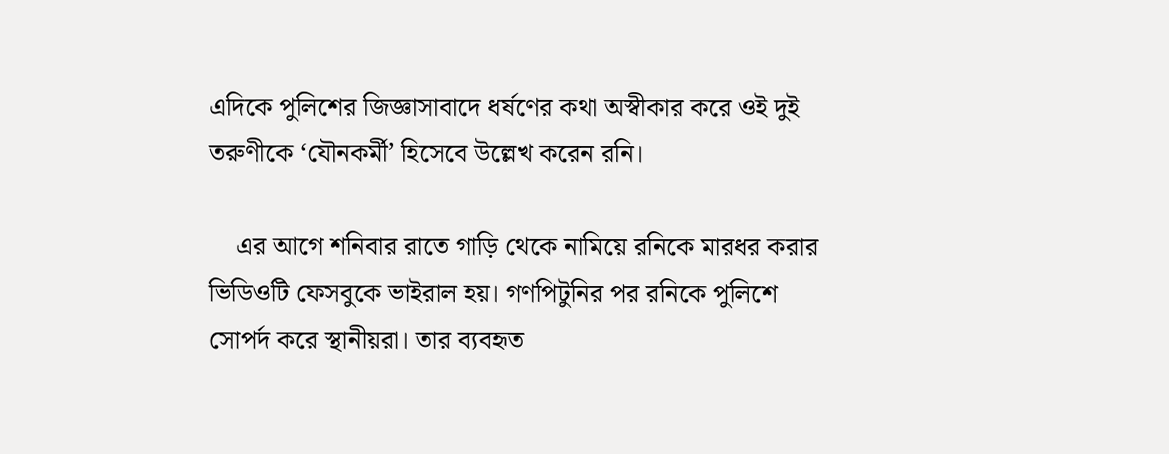এদিকে পুলিশের জিজ্ঞাসাবাদে ধর্ষণের কথা অস্বীকার করে ওই দুই তরুণীকে ‘যৌনকর্মী’ হিসেবে উল্লেখ করেন রনি।

    এর আগে শনিবার রাতে গাড়ি থেকে নামিয়ে রনিকে মারধর করার ভিডিওটি ফেসবুকে ভাইরাল হয়। গণপিটুনির পর রনিকে পুলিশে সোপর্দ করে স্থানীয়রা। তার ব্যবহৃত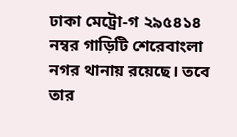ঢাকা মেট্রো-গ ২৯৫৪১৪ নম্বর গাড়িটি শেরেবাংলা নগর থানায় রয়েছে। তবে তার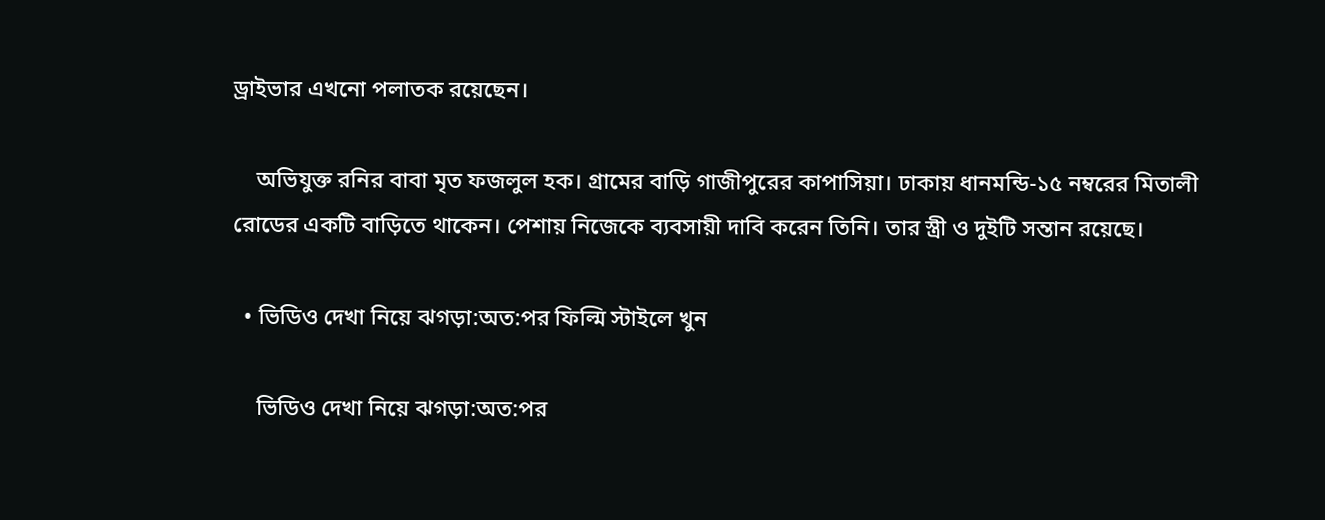ড্রাইভার এখনো পলাতক রয়েছেন।

    অভিযুক্ত রনির বাবা মৃত ফজলুল হক। গ্রামের বাড়ি গাজীপুরের কাপাসিয়া। ঢাকায় ধানমন্ডি-১৫ নম্বরের মিতালী রোডের একটি বাড়িতে থাকেন। পেশায় নিজেকে ব্যবসায়ী দাবি করেন তিনি। তার স্ত্রী ও দুইটি সন্তান রয়েছে।

  • ভিডিও দেখা নিয়ে ঝগড়া:অত:পর ফিল্মি স্টাইলে খুন

    ভিডিও দেখা নিয়ে ঝগড়া:অত:পর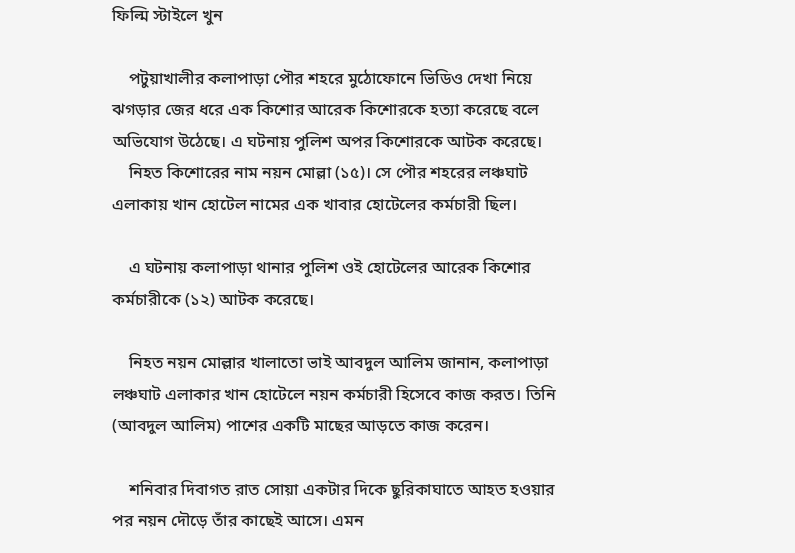ফিল্মি স্টাইলে খুন

    পটুয়াখালীর কলাপাড়া পৌর শহরে মুঠোফোনে ভিডিও দেখা নিয়ে ঝগড়ার জের ধরে এক কিশোর আরেক কিশোরকে হত্যা করেছে বলে অভিযোগ উঠেছে। এ ঘটনায় পুলিশ অপর কিশোরকে আটক করেছে।
    নিহত কিশোরের নাম নয়ন মোল্লা (১৫)। সে পৌর শহরের লঞ্চঘাট এলাকায় খান হোটেল নামের এক খাবার হোটেলের কর্মচারী ছিল।

    এ ঘটনায় কলাপাড়া থানার পুলিশ ওই হোটেলের আরেক কিশোর কর্মচারীকে (১২) আটক করেছে।

    নিহত নয়ন মোল্লার খালাতো ভাই আবদুল আলিম জানান, কলাপাড়া লঞ্চঘাট এলাকার খান হোটেলে নয়ন কর্মচারী হিসেবে কাজ করত। তিনি (আবদুল আলিম) পাশের একটি মাছের আড়তে কাজ করেন।

    শনিবার দিবাগত রাত সোয়া একটার দিকে ছুরিকাঘাতে আহত হওয়ার পর নয়ন দৌড়ে তাঁর কাছেই আসে। এমন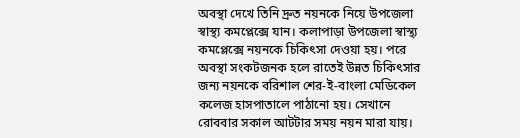অবস্থা দেখে তিনি দ্রুত নয়নকে নিয়ে উপজেলা স্বাস্থ্য কমপ্লেক্সে যান। কলাপাড়া উপজেলা স্বাস্থ্য কমপ্লেক্সে নয়নকে চিকিৎসা দেওয়া হয়। পরে অবস্থা সংকটজনক হলে রাতেই উন্নত চিকিৎসার জন্য নয়নকে বরিশাল শের-ই-বাংলা মেডিকেল কলেজ হাসপাতালে পাঠানো হয়। সেখানে রোববার সকাল আটটার সময় নয়ন মারা যায়।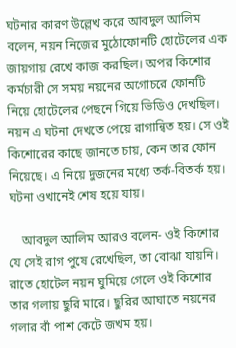ঘটনার কারণ উল্লেখ করে আবদুল আলিম বলেন, নয়ন নিজের মুঠোফোনটি হোটেলের এক জায়গায় রেখে কাজ করছিল। অপর কিশোর কর্মচারী সে সময় নয়নের অগোচরে ফোনটি নিয়ে হোটেলের পেছনে গিয়ে ভিডিও দেখছিল। নয়ন এ ঘটনা দেখতে পেয়ে রাগান্বিত হয়। সে ওই কিশোরের কাছে জানতে চায়, কেন তার ফোন নিয়েছে। এ নিয়ে দুজনের মধ্যে তর্ক-বিতর্ক হয়। ঘটনা ওখানেই শেষ হয়ে যায়।

    আবদুল আলিম আরও বলেন- ওই কিশোর যে সেই রাগ পুষে রেখেছিল, তা বোঝা যায়নি। রাতে হোটেল নয়ন ঘুমিয়ে গেলে ওই কিশোর তার গলায় ছুরি মারে। ছুরির আঘাতে নয়নের গলার বাঁ পাশ কেটে জখম হয়।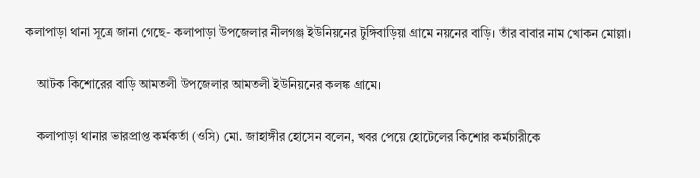কলাপাড়া থানা সূত্রে জানা গেছে- কলাপাড়া উপজেলার নীলগঞ্জ ইউনিয়নের টুঙ্গিবাড়িয়া গ্রামে নয়নের বাড়ি। তাঁর বাবার নাম খোকন মোল্লা।

    আটক কিশোরের বাড়ি আমতলী উপজেলার আমতলী ইউনিয়নের কলঙ্ক গ্রামে।

    কলাপাড়া থানার ভারপ্রাপ্ত কর্মকর্তা (ওসি) মো. জাহাঙ্গীর হোসেন বলেন, খবর পেয়ে হোটেলের কিশোর কর্মচারীকে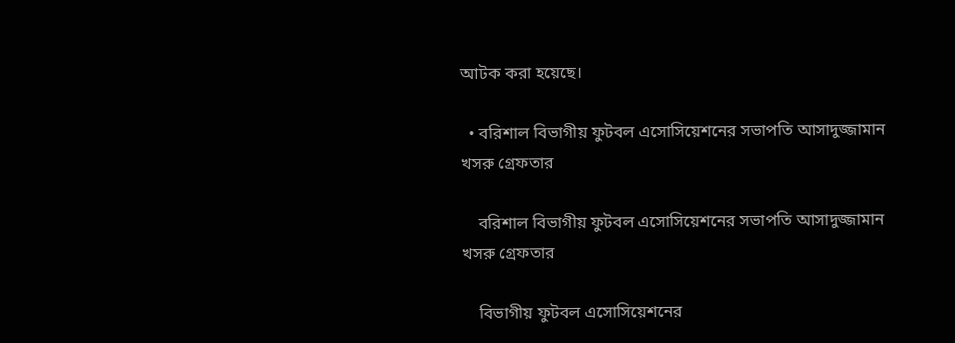আটক করা হয়েছে।

  • বরিশাল বিভাগীয় ফুটবল এসোসিয়েশনের সভাপতি আসাদুজ্জামান খসরু গ্রেফতার

    বরিশাল বিভাগীয় ফুটবল এসোসিয়েশনের সভাপতি আসাদুজ্জামান খসরু গ্রেফতার

    বিভাগীয় ফুটবল এসোসিয়েশনের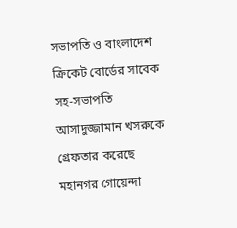সভাপতি ও বাংলাদেশ ক্রিকেট বোর্ডের সাবেক সহ-সভাপতি আসাদুজ্জামান খসরুকে গ্রেফতার করেছে মহানগর গোয়েন্দা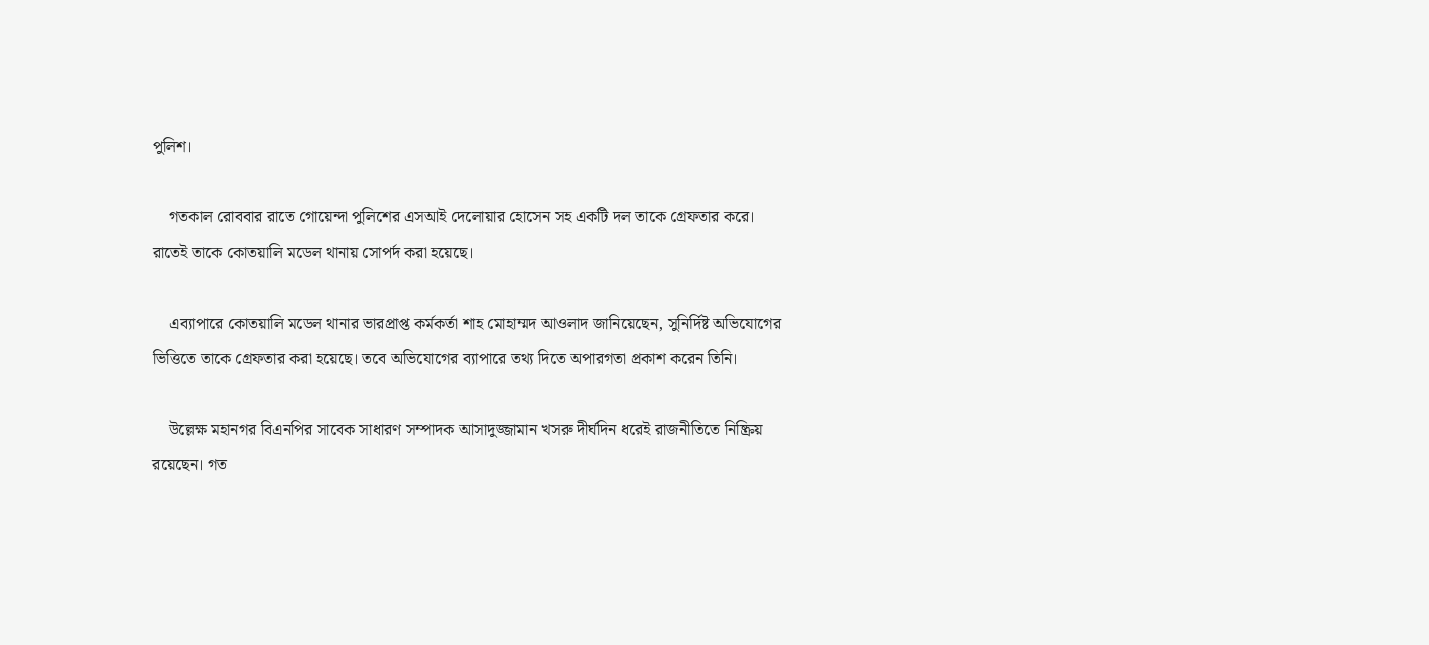পুলিশ।

    গতকাল রোববার রাতে গোয়েন্দা পুলিশের এসআই দেলোয়ার হোসেন সহ একটি দল তাকে গ্রেফতার করে। রাতেই তাকে কোতয়ালি মডেল থানায় সোপর্দ করা হয়েছে।

    এব্যাপারে কোতয়ালি মডেল থানার ভারপ্রাপ্ত কর্মকর্তা শাহ মোহাম্মদ আওলাদ জানিয়েছেন, সুনির্দিষ্ট অভিযোগের ভিত্তিতে তাকে গ্রেফতার করা হয়েছে। তবে অভিযোগের ব্যাপারে তথ্য দিতে অপারগতা প্রকাশ করেন তিনি।

    উল্লেক্ষ মহানগর বিএনপির সাবেক সাধারণ সম্পাদক আসাদুজ্জামান খসরু দীর্ঘদিন ধরেই রাজনীতিতে নিষ্ক্রিয় রয়েছেন। গত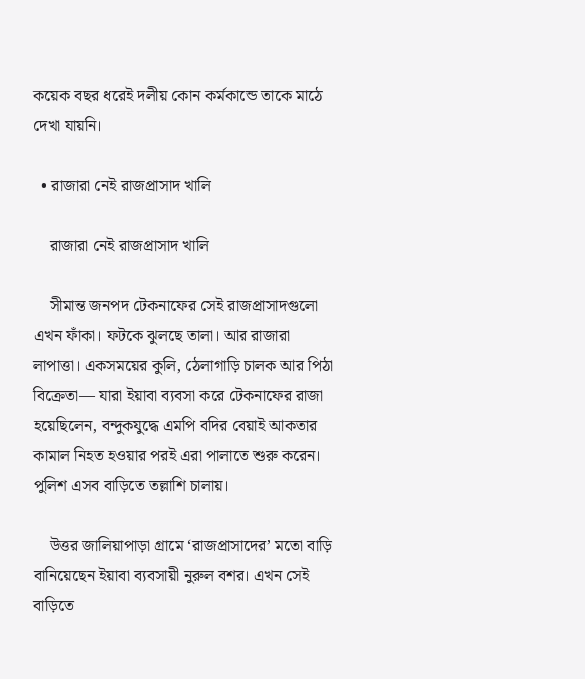কয়েক বছর ধরেই দলীয় কোন কর্মকান্ডে তাকে মাঠে দেখা যায়নি।

  • রাজারা নেই রাজপ্রাসাদ খালি

    রাজারা নেই রাজপ্রাসাদ খালি

    সীমান্ত জনপদ টেকনাফের সেই রাজপ্রাসাদগুলো এখন ফাঁকা। ফটকে ঝুলছে তালা। আর রাজারা লাপাত্তা। একসময়ের কুলি, ঠেলাগাড়ি চালক আর পিঠা বিক্রেতা— যারা ইয়াবা ব্যবসা করে টেকনাফের রাজা হয়েছিলেন, বন্দুকযুদ্ধে এমপি বদির বেয়াই আকতার কামাল নিহত হওয়ার পরই এরা পালাতে শুরু করেন। পুলিশ এসব বাড়িতে তল্লাশি চালায়।

    উত্তর জালিয়াপাড়া গ্রামে ‘রাজপ্রাসাদের’ মতো বাড়ি বানিয়েছেন ইয়াবা ব্যবসায়ী নুরুল বশর। এখন সেই বাড়িতে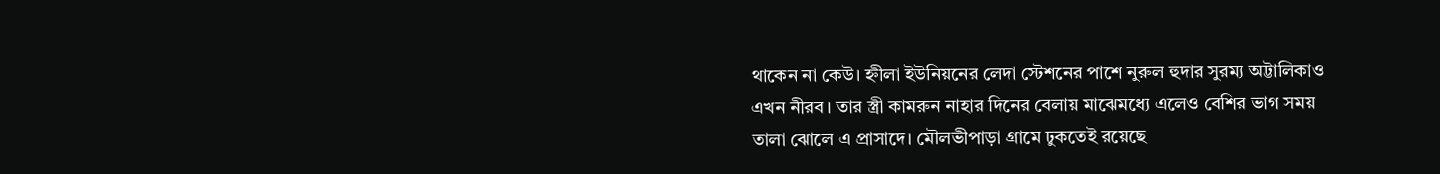থাকেন না কেউ। হ্নীলা ইউনিয়নের লেদা স্টেশনের পাশে নুরুল হুদার সুরম্য অট্টালিকাও এখন নীরব। তার স্ত্রী কামরুন নাহার দিনের বেলায় মাঝেমধ্যে এলেও বেশির ভাগ সময় তালা ঝোলে এ প্রাসাদে। মৌলভীপাড়া গ্রামে ঢুকতেই রয়েছে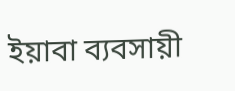ইয়াবা ব্যবসায়ী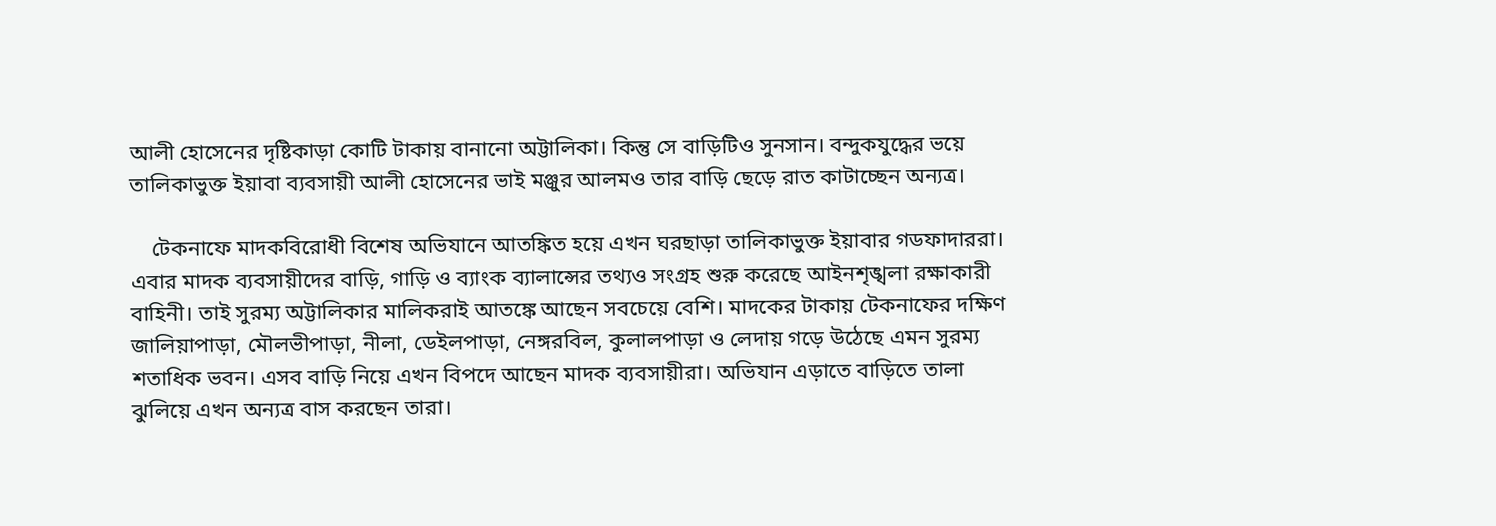আলী হোসেনের দৃষ্টিকাড়া কোটি টাকায় বানানো অট্টালিকা। কিন্তু সে বাড়িটিও সুনসান। বন্দুকযুদ্ধের ভয়ে তালিকাভুক্ত ইয়াবা ব্যবসায়ী আলী হোসেনের ভাই মঞ্জুর আলমও তার বাড়ি ছেড়ে রাত কাটাচ্ছেন অন্যত্র।

    টেকনাফে মাদকবিরোধী বিশেষ অভিযানে আতঙ্কিত হয়ে এখন ঘরছাড়া তালিকাভুক্ত ইয়াবার গডফাদাররা। এবার মাদক ব্যবসায়ীদের বাড়ি, গাড়ি ও ব্যাংক ব্যালান্সের তথ্যও সংগ্রহ শুরু করেছে আইনশৃঙ্খলা রক্ষাকারী বাহিনী। তাই সুরম্য অট্টালিকার মালিকরাই আতঙ্কে আছেন সবচেয়ে বেশি। মাদকের টাকায় টেকনাফের দক্ষিণ জালিয়াপাড়া, মৌলভীপাড়া, নীলা, ডেইলপাড়া, নেঙ্গরবিল, কুলালপাড়া ও লেদায় গড়ে উঠেছে এমন সুরম্য শতাধিক ভবন। এসব বাড়ি নিয়ে এখন বিপদে আছেন মাদক ব্যবসায়ীরা। অভিযান এড়াতে বাড়িতে তালা ঝুলিয়ে এখন অন্যত্র বাস করছেন তারা।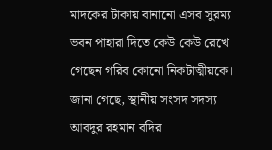মাদকের টাকায় বানানো এসব সুরম্য ভবন পাহারা দিতে কেউ কেউ রেখে গেছেন গরিব কোনো নিকটাত্মীয়কে। জানা গেছে, স্থানীয় সংসদ সদস্য আবদুর রহমান বদির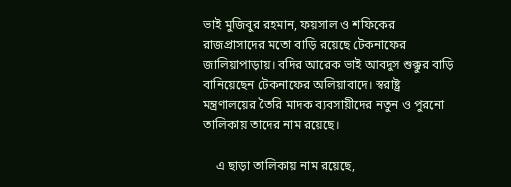ভাই মুজিবুর রহমান, ফয়সাল ও শফিকের রাজপ্রাসাদের মতো বাড়ি রয়েছে টেকনাফের জালিয়াপাড়ায়। বদির আরেক ভাই আবদুস শুক্কুর বাড়ি বানিয়েছেন টেকনাফের অলিয়াবাদে। স্বরাষ্ট্র মন্ত্রণালয়ের তৈরি মাদক ব্যবসায়ীদের নতুন ও পুরনো তালিকায় তাদের নাম রয়েছে।

    এ ছাড়া তালিকায় নাম রয়েছে,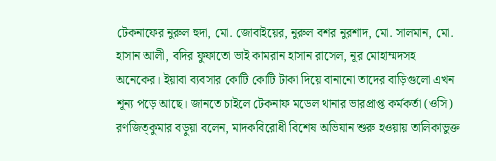টেকনাফের নুরুল হুদা, মো. জোবাইয়ের, নুরুল বশর নুরশাদ, মো. সালমান, মো. হাসান আলী, বদির ফুফাতো ভাই কামরান হাসান রাসেল, নূর মোহাম্মদসহ অনেকের। ইয়াবা ব্যবসার কোটি কোটি টাকা দিয়ে বানানো তাদের বাড়িগুলো এখন শূন্য পড়ে আছে। জানতে চাইলে টেকনাফ মডেল থানার ভারপ্রাপ্ত কর্মকর্তা (ওসি) রণজিত্কুমার বড়ুয়া বলেন, মাদকবিরোধী বিশেষ অভিযান শুরু হওয়ায় তালিকাভুক্ত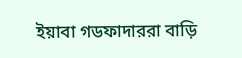ইয়াবা গডফাদাররা বাড়ি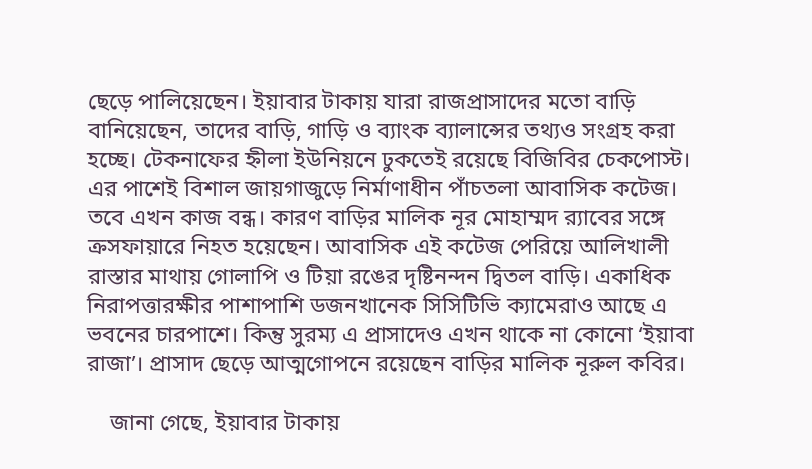ছেড়ে পালিয়েছেন। ইয়াবার টাকায় যারা রাজপ্রাসাদের মতো বাড়ি বানিয়েছেন, তাদের বাড়ি, গাড়ি ও ব্যাংক ব্যালান্সের তথ্যও সংগ্রহ করা হচ্ছে। টেকনাফের হ্নীলা ইউনিয়নে ঢুকতেই রয়েছে বিজিবির চেকপোস্ট। এর পাশেই বিশাল জায়গাজুড়ে নির্মাণাধীন পাঁচতলা আবাসিক কটেজ। তবে এখন কাজ বন্ধ। কারণ বাড়ির মালিক নূর মোহাম্মদ র‌্যাবের সঙ্গে ক্রসফায়ারে নিহত হয়েছেন। আবাসিক এই কটেজ পেরিয়ে আলিখালী রাস্তার মাথায় গোলাপি ও টিয়া রঙের দৃষ্টিনন্দন দ্বিতল বাড়ি। একাধিক নিরাপত্তারক্ষীর পাশাপাশি ডজনখানেক সিসিটিভি ক্যামেরাও আছে এ ভবনের চারপাশে। কিন্তু সুরম্য এ প্রাসাদেও এখন থাকে না কোনো ‘ইয়াবা রাজা’। প্রাসাদ ছেড়ে আত্মগোপনে রয়েছেন বাড়ির মালিক নূরুল কবির।

    জানা গেছে, ইয়াবার টাকায়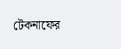টেকনাফের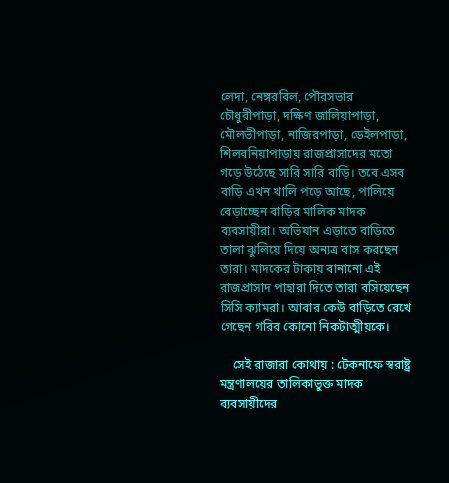লেদা, নেঙ্গরবিল, পৌরসভার চৌধুরীপাড়া, দক্ষিণ জালিয়াপাড়া, মৌলভীপাড়া, নাজিরপাড়া, ডেইলপাড়া, শিলবনিয়াপাড়ায় রাজপ্রাসাদের মতো গড়ে উঠেছে সারি সারি বাড়ি। তবে এসব বাড়ি এখন খালি পড়ে আছে, পালিয়ে বেড়াচ্ছেন বাড়ির মালিক মাদক ব্যবসায়ীরা। অভিযান এড়াতে বাড়িতে তালা ঝুলিয়ে দিয়ে অন্যত্র বাস করছেন তারা। মাদকের টাকায় বানানো এই রাজপ্রাসাদ পাহারা দিতে তারা বসিয়েছেন সিসি ক্যামরা। আবার কেউ বাড়িতে রেখে গেছেন গরিব কোনো নিকটাত্মীয়কে।

    সেই রাজারা কোথায় : টেকনাফে স্বরাষ্ট্র মন্ত্রণালয়ের তালিকাভুক্ত মাদক ব্যবসায়ীদের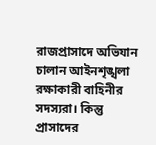রাজপ্রাসাদে অভিযান চালান আইনশৃঙ্খলা রক্ষাকারী বাহিনীর সদস্যরা। কিন্তু প্রাসাদের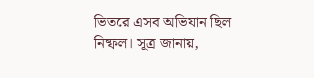ভিতরে এসব অভিযান ছিল নিষ্ফল। সূত্র জানায়,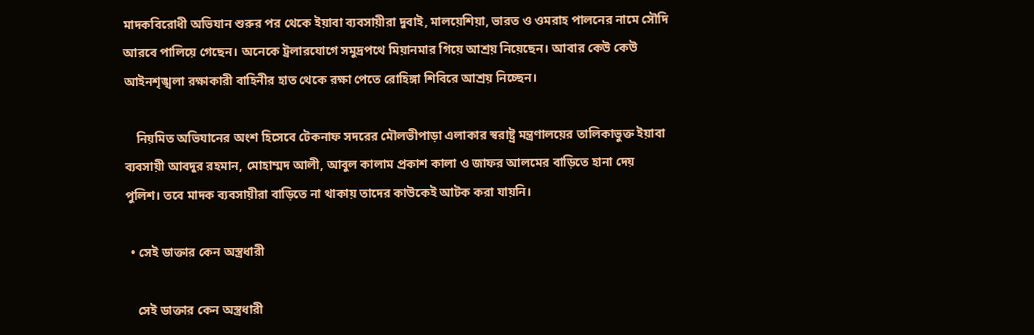মাদকবিরোধী অভিযান শুরুর পর থেকে ইয়াবা ব্যবসায়ীরা দুবাই, মালয়েশিয়া, ভারত ও ওমরাহ পালনের নামে সৌদি আরবে পালিয়ে গেছেন। অনেকে ট্রলারযোগে সমুদ্রপথে মিয়ানমার গিয়ে আশ্রয় নিয়েছেন। আবার কেউ কেউ আইনশৃঙ্খলা রক্ষাকারী বাহিনীর হাত থেকে রক্ষা পেতে রোহিঙ্গা শিবিরে আশ্রয় নিচ্ছেন।

    নিয়মিত অভিযানের অংশ হিসেবে টেকনাফ সদরের মৌলভীপাড়া এলাকার স্বরাষ্ট্র মন্ত্রণালয়ের তালিকাভুক্ত ইয়াবা ব্যবসায়ী আবদুর রহমান, মোহাম্মদ আলী, আবুল কালাম প্রকাশ কালা ও জাফর আলমের বাড়িতে হানা দেয় পুলিশ। তবে মাদক ব্যবসায়ীরা বাড়িতে না থাকায় তাদের কাউকেই আটক করা যায়নি।

  • সেই ডাক্তার কেন অস্ত্রধারী

    সেই ডাক্তার কেন অস্ত্রধারী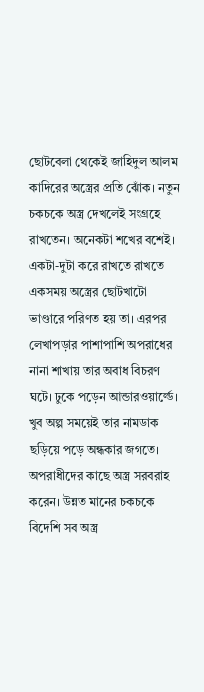ছোটবেলা থেকেই জাহিদুল আলম কাদিরের অস্ত্রের প্রতি ঝোঁক। নতুন চকচকে অস্ত্র দেখলেই সংগ্রহে রাখতেন। অনেকটা শখের বশেই। একটা-দুটা করে রাখতে রাখতে একসময় অস্ত্রের ছোটখাটো ভাণ্ডারে পরিণত হয় তা। এরপর লেখাপড়ার পাশাপাশি অপরাধের নানা শাখায় তার অবাধ বিচরণ ঘটে। ঢুকে পড়েন আন্ডারওয়ার্ল্ডে। খুব অল্প সময়েই তার নামডাক ছড়িয়ে পড়ে অন্ধকার জগতে। অপরাধীদের কাছে অস্ত্র সরবরাহ করেন। উন্নত মানের চকচকে বিদেশি সব অস্ত্র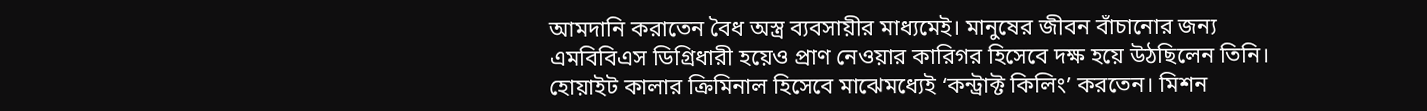আমদানি করাতেন বৈধ অস্ত্র ব্যবসায়ীর মাধ্যমেই। মানুষের জীবন বাঁচানোর জন্য এমবিবিএস ডিগ্রিধারী হয়েও প্রাণ নেওয়ার কারিগর হিসেবে দক্ষ হয়ে উঠছিলেন তিনি। হোয়াইট কালার ক্রিমিনাল হিসেবে মাঝেমধ্যেই ‘কন্ট্রাক্ট কিলিং’ করতেন। মিশন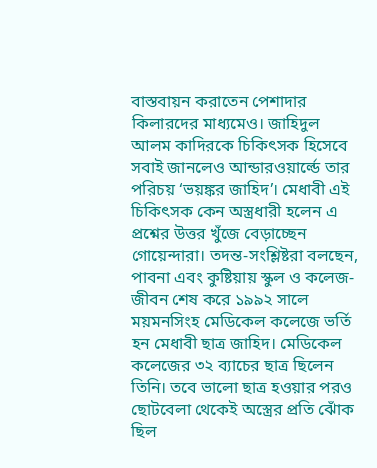বাস্তবায়ন করাতেন পেশাদার কিলারদের মাধ্যমেও। জাহিদুল আলম কাদিরকে চিকিৎসক হিসেবে সবাই জানলেও আন্ডারওয়ার্ল্ডে তার পরিচয় ‘ভয়ঙ্কর জাহিদ’। মেধাবী এই চিকিৎসক কেন অস্ত্রধারী হলেন এ প্রশ্নের উত্তর খুঁজে বেড়াচ্ছেন গোয়েন্দারা। তদন্ত-সংশ্লিষ্টরা বলছেন, পাবনা এবং কুষ্টিয়ায় স্কুল ও কলেজ-জীবন শেষ করে ১৯৯২ সালে ময়মনসিংহ মেডিকেল কলেজে ভর্তি হন মেধাবী ছাত্র জাহিদ। মেডিকেল কলেজের ৩২ ব্যাচের ছাত্র ছিলেন তিনি। তবে ভালো ছাত্র হওয়ার পরও ছোটবেলা থেকেই অস্ত্রের প্রতি ঝোঁক ছিল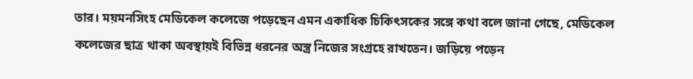তার। ময়মনসিংহ মেডিকেল কলেজে পড়েছেন এমন একাধিক চিকিৎসকের সঙ্গে কথা বলে জানা গেছে, মেডিকেল কলেজের ছাত্র থাকা অবস্থায়ই বিভিন্ন ধরনের অস্ত্র নিজের সংগ্রহে রাখতেন। জড়িয়ে পড়েন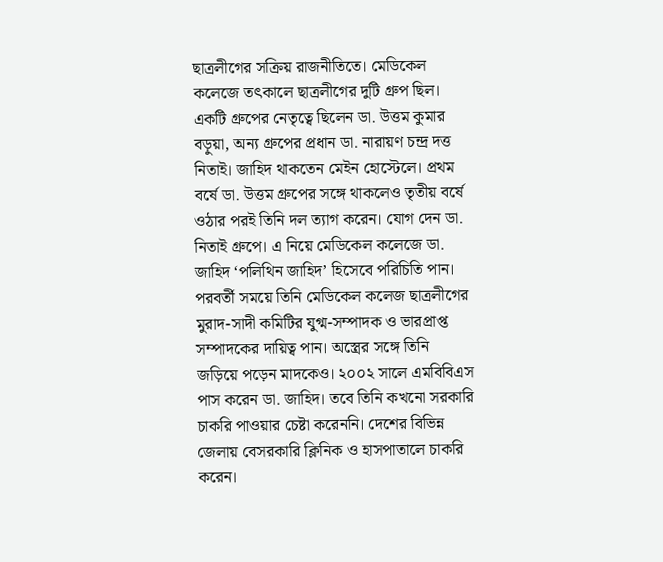ছাত্রলীগের সক্রিয় রাজনীতিতে। মেডিকেল কলেজে তৎকালে ছাত্রলীগের দুটি গ্রুপ ছিল। একটি গ্রুপের নেতৃত্বে ছিলেন ডা. উত্তম কুমার বড়ুয়া, অন্য গ্রুপের প্রধান ডা. নারায়ণ চন্দ্র দত্ত নিতাই। জাহিদ থাকতেন মেইন হোস্টেলে। প্রথম বর্ষে ডা. উত্তম গ্রুপের সঙ্গে থাকলেও তৃতীয় বর্ষে ওঠার পরই তিনি দল ত্যাগ করেন। যোগ দেন ডা. নিতাই গ্রুপে। এ নিয়ে মেডিকেল কলেজে ডা. জাহিদ ‘পলিথিন জাহিদ’ হিসেবে পরিচিতি পান। পরবর্তী সময়ে তিনি মেডিকেল কলেজ ছাত্রলীগের মুরাদ-সাদী কমিটির যুগ্ম-সম্পাদক ও ভারপ্রাপ্ত সম্পাদকের দায়িত্ব পান। অস্ত্রের সঙ্গে তিনি জড়িয়ে পড়েন মাদকেও। ২০০২ সালে এমবিবিএস পাস করেন ডা. জাহিদ। তবে তিনি কখনো সরকারি চাকরি পাওয়ার চেষ্টা করেননি। দেশের বিভিন্ন জেলায় বেসরকারি ক্লিনিক ও হাসপাতালে চাকরি করেন।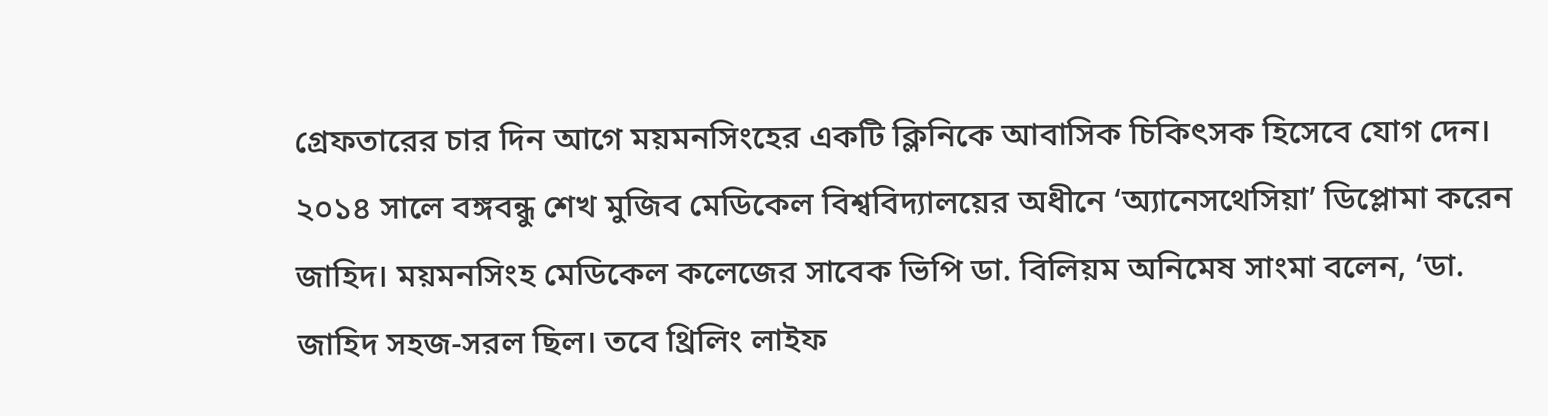গ্রেফতারের চার দিন আগে ময়মনসিংহের একটি ক্লিনিকে আবাসিক চিকিৎসক হিসেবে যোগ দেন। ২০১৪ সালে বঙ্গবন্ধু শেখ মুজিব মেডিকেল বিশ্ববিদ্যালয়ের অধীনে ‘অ্যানেসথেসিয়া’ ডিপ্লোমা করেন জাহিদ। ময়মনসিংহ মেডিকেল কলেজের সাবেক ভিপি ডা. বিলিয়ম অনিমেষ সাংমা বলেন, ‘ডা. জাহিদ সহজ-সরল ছিল। তবে থ্রিলিং লাইফ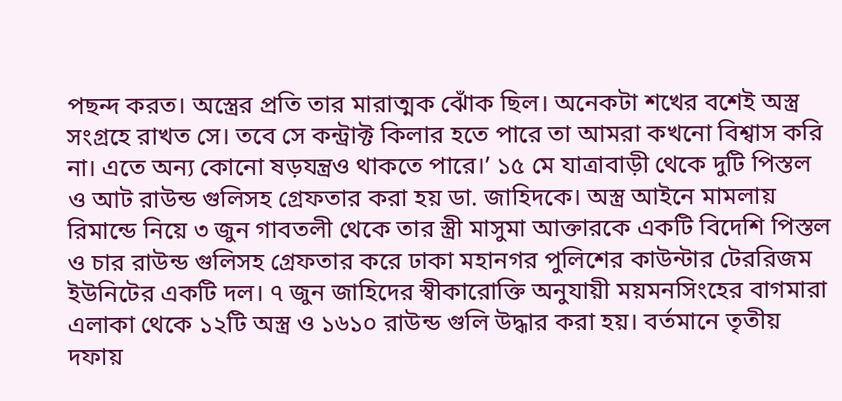পছন্দ করত। অস্ত্রের প্রতি তার মারাত্মক ঝোঁক ছিল। অনেকটা শখের বশেই অস্ত্র সংগ্রহে রাখত সে। তবে সে কন্ট্রাক্ট কিলার হতে পারে তা আমরা কখনো বিশ্বাস করি না। এতে অন্য কোনো ষড়যন্ত্রও থাকতে পারে।’ ১৫ মে যাত্রাবাড়ী থেকে দুটি পিস্তল ও আট রাউন্ড গুলিসহ গ্রেফতার করা হয় ডা. জাহিদকে। অস্ত্র আইনে মামলায় রিমান্ডে নিয়ে ৩ জুন গাবতলী থেকে তার স্ত্রী মাসুমা আক্তারকে একটি বিদেশি পিস্তল ও চার রাউন্ড গুলিসহ গ্রেফতার করে ঢাকা মহানগর পুলিশের কাউন্টার টেররিজম ইউনিটের একটি দল। ৭ জুন জাহিদের স্বীকারোক্তি অনুযায়ী ময়মনসিংহের বাগমারা এলাকা থেকে ১২টি অস্ত্র ও ১৬১০ রাউন্ড গুলি উদ্ধার করা হয়। বর্তমানে তৃতীয় দফায়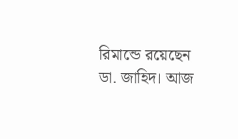রিমান্ডে রয়েছেন ডা. জাহিদ। আজ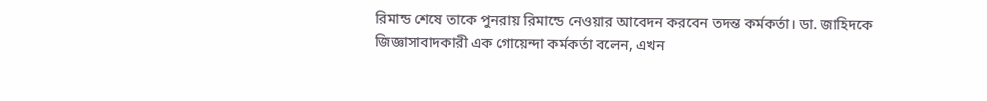রিমান্ড শেষে তাকে পুনরায় রিমান্ডে নেওয়ার আবেদন করবেন তদন্ত কর্মকর্তা। ডা. জাহিদকে জিজ্ঞাসাবাদকারী এক গোয়েন্দা কর্মকর্তা বলেন, এখন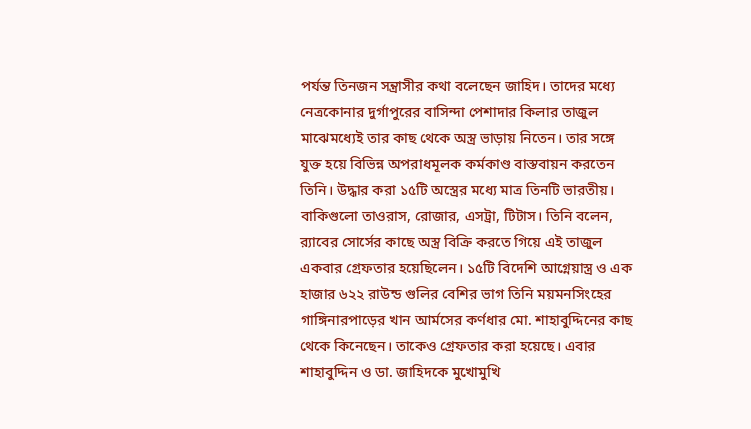পর্যন্ত তিনজন সন্ত্রাসীর কথা বলেছেন জাহিদ। তাদের মধ্যে নেত্রকোনার দুর্গাপুরের বাসিন্দা পেশাদার কিলার তাজুল মাঝেমধ্যেই তার কাছ থেকে অস্ত্র ভাড়ায় নিতেন। তার সঙ্গে যুক্ত হয়ে বিভিন্ন অপরাধমূলক কর্মকাণ্ড বাস্তবায়ন করতেন তিনি। উদ্ধার করা ১৫টি অস্ত্রের মধ্যে মাত্র তিনটি ভারতীয়। বাকিগুলো তাওরাস, রোজার, এসট্রা, টিটাস। তিনি বলেন, র‌্যাবের সোর্সের কাছে অস্ত্র বিক্রি করতে গিয়ে এই তাজুল একবার গ্রেফতার হয়েছিলেন। ১৫টি বিদেশি আগ্নেয়াস্ত্র ও এক হাজার ৬২২ রাউন্ড গুলির বেশির ভাগ তিনি ময়মনসিংহের গাঙ্গিনারপাড়ের খান আর্মসের কর্ণধার মো. শাহাবুদ্দিনের কাছ থেকে কিনেছেন। তাকেও গ্রেফতার করা হয়েছে। এবার শাহাবুদ্দিন ও ডা. জাহিদকে মুখোমুখি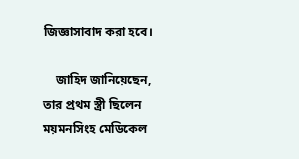জিজ্ঞাসাবাদ করা হবে।

    জাহিদ জানিয়েছেন, তার প্রথম স্ত্রী ছিলেন ময়মনসিংহ মেডিকেল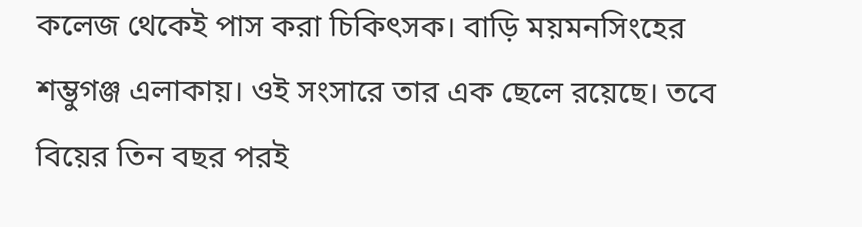কলেজ থেকেই পাস করা চিকিৎসক। বাড়ি ময়মনসিংহের শম্ভুগঞ্জ এলাকায়। ওই সংসারে তার এক ছেলে রয়েছে। তবে বিয়ের তিন বছর পরই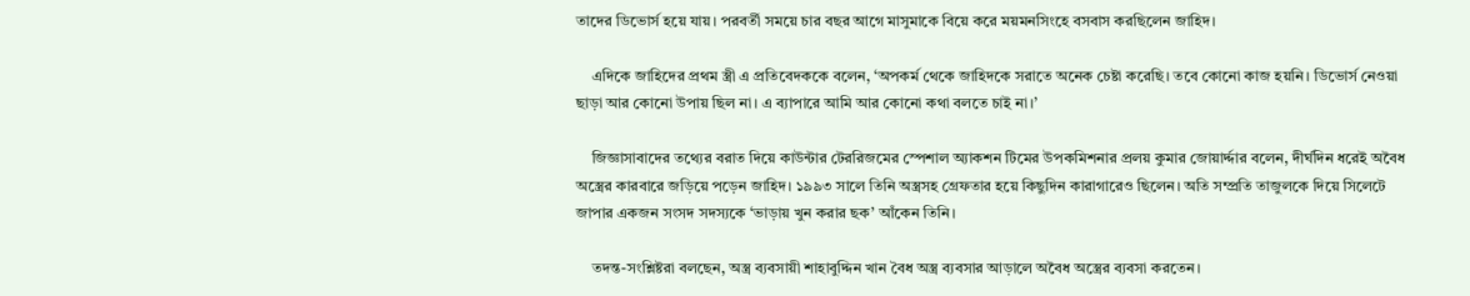তাদের ডিভোর্স হয়ে যায়। পরবর্তী সময়ে চার বছর আগে মাসুমাকে বিয়ে করে ময়মনসিংহে বসবাস করছিলেন জাহিদ।

    এদিকে জাহিদের প্রথম স্ত্রী এ প্রতিবেদককে বলেন, ‘অপকর্ম থেকে জাহিদকে সরাতে অনেক চেষ্টা করেছি। তবে কোনো কাজ হয়নি। ডিভোর্স নেওয়া ছাড়া আর কোনো উপায় ছিল না। এ ব্যাপারে আমি আর কোনো কথা বলতে চাই না।’

    জিজ্ঞাসাবাদের তথ্যের বরাত দিয়ে কাউন্টার টেররিজমের স্পেশাল অ্যাকশন টিমের উপকমিশনার প্রলয় কুমার জোয়ার্দ্দার বলেন, দীর্ঘদিন ধরেই অবৈধ অস্ত্রের কারবারে জড়িয়ে পড়েন জাহিদ। ১৯৯৩ সালে তিনি অস্ত্রসহ গ্রেফতার হয়ে কিছুদিন কারাগারেও ছিলেন। অতি সম্প্রতি তাজুলকে দিয়ে সিলেটে জাপার একজন সংসদ সদস্যকে ‘ভাড়ায় খুন করার ছক’ আঁকেন তিনি।

    তদন্ত-সংশ্লিষ্টরা বলছেন, অস্ত্র ব্যবসায়ী শাহাবুদ্দিন খান বৈধ অস্ত্র ব্যবসার আড়ালে অবৈধ অস্ত্রের ব্যবসা করতেন।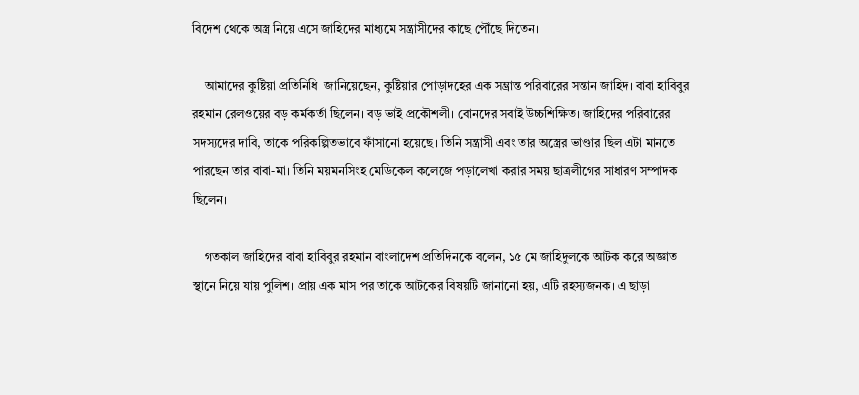বিদেশ থেকে অস্ত্র নিয়ে এসে জাহিদের মাধ্যমে সন্ত্রাসীদের কাছে পৌঁছে দিতেন।

    আমাদের কুষ্টিয়া প্রতিনিধি  জানিয়েছেন, কুষ্টিয়ার পোড়াদহের এক সম্ভ্রান্ত পরিবারের সন্তান জাহিদ। বাবা হাবিবুর রহমান রেলওয়ের বড় কর্মকর্তা ছিলেন। বড় ভাই প্রকৌশলী। বোনদের সবাই উচ্চশিক্ষিত। জাহিদের পরিবারের সদস্যদের দাবি, তাকে পরিকল্পিতভাবে ফাঁসানো হয়েছে। তিনি সন্ত্রাসী এবং তার অস্ত্রের ভাণ্ডার ছিল এটা মানতে পারছেন তার বাবা-মা। তিনি ময়মনসিংহ মেডিকেল কলেজে পড়ালেখা করার সময় ছাত্রলীগের সাধারণ সম্পাদক ছিলেন।

    গতকাল জাহিদের বাবা হাবিবুর রহমান বাংলাদেশ প্রতিদিনকে বলেন, ১৫ মে জাহিদুলকে আটক করে অজ্ঞাত স্থানে নিয়ে যায় পুলিশ। প্রায় এক মাস পর তাকে আটকের বিষয়টি জানানো হয়, এটি রহস্যজনক। এ ছাড়া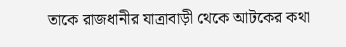তাকে রাজধানীর যাত্রাবাড়ী থেকে আটকের কথা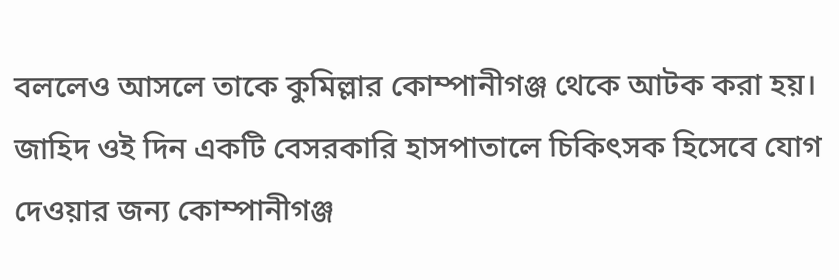বললেও আসলে তাকে কুমিল্লার কোম্পানীগঞ্জ থেকে আটক করা হয়। জাহিদ ওই দিন একটি বেসরকারি হাসপাতালে চিকিৎসক হিসেবে যোগ দেওয়ার জন্য কোম্পানীগঞ্জ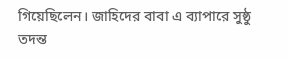গিয়েছিলেন। জাহিদের বাবা এ ব্যাপারে সুষ্ঠু তদন্ত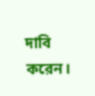দাবি করেন।